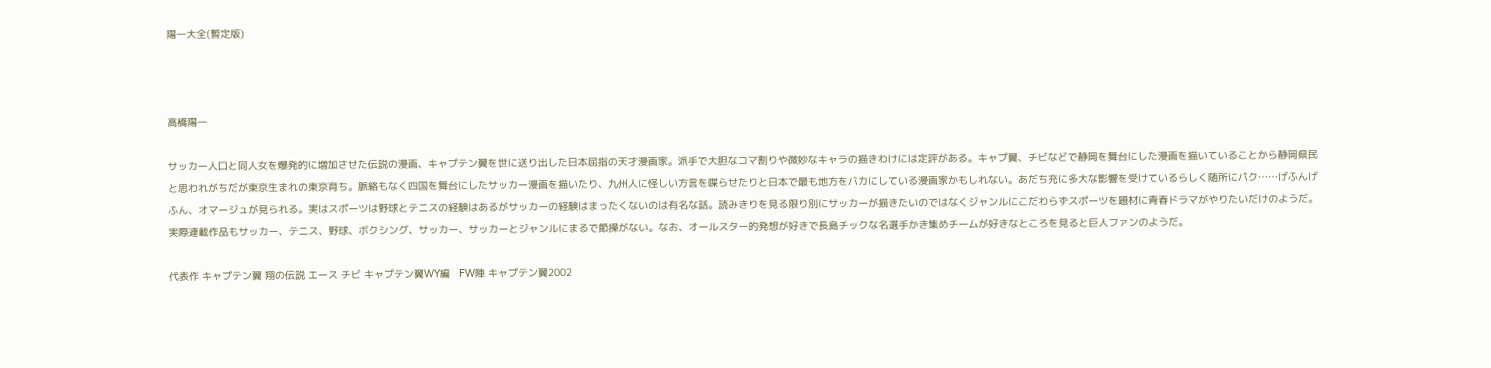陽一大全(暫定版)



高橋陽一

サッカー人口と同人女を爆発的に増加させた伝説の漫画、キャプテン翼を世に送り出した日本屈指の天才漫画家。派手で大胆なコマ割りや微妙なキャラの描きわけには定評がある。キャプ翼、チビなどで静岡を舞台にした漫画を描いていることから静岡県民と思われがちだが東京生まれの東京育ち。脈絡もなく四国を舞台にしたサッカー漫画を描いたり、九州人に怪しい方言を喋らせたりと日本で最も地方をバカにしている漫画家かもしれない。あだち充に多大な影響を受けているらしく随所にパク……げふんげふん、オマージュが見られる。実はスポーツは野球とテニスの経験はあるがサッカーの経験はまったくないのは有名な話。読みきりを見る限り別にサッカーが描きたいのではなくジャンルにこだわらずスポーツを題材に青春ドラマがやりたいだけのようだ。実際連載作品もサッカー、テニス、野球、ボクシング、サッカー、サッカーとジャンルにまるで節操がない。なお、オールスター的発想が好きで長島チックな名選手かき集めチームが好きなところを見ると巨人ファンのようだ。

代表作 キャプテン翼 翔の伝説 エース チビ キャプテン翼WY編   FW陣 キャプテン翼2002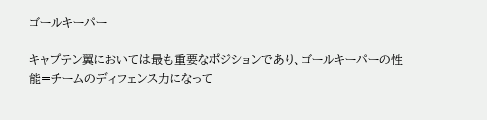ゴールキーパー

キャプテン翼においては最も重要なポジションであり、ゴールキーパーの性能=チームのディフェンス力になって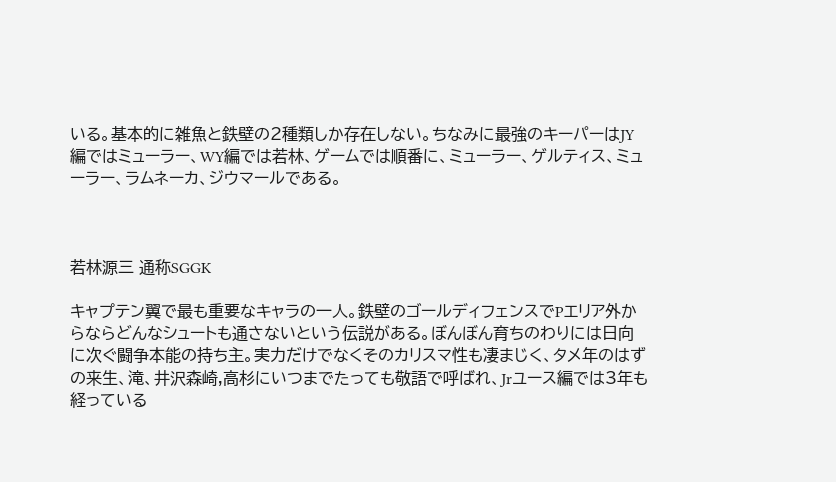いる。基本的に雑魚と鉄壁の2種類しか存在しない。ちなみに最強のキーパーはJY編ではミューラー、WY編では若林、ゲームでは順番に、ミューラー、ゲルティス、ミューラー、ラムネーカ、ジウマールである。



若林源三 通称SGGK

キャプテン翼で最も重要なキャラの一人。鉄壁のゴールディフェンスでPエリア外からならどんなシュートも通さないという伝説がある。ぼんぼん育ちのわりには日向に次ぐ闘争本能の持ち主。実力だけでなくそのカリスマ性も凄まじく、タメ年のはずの来生、滝、井沢森崎,高杉にいつまでたっても敬語で呼ばれ、Jrユース編では3年も経っている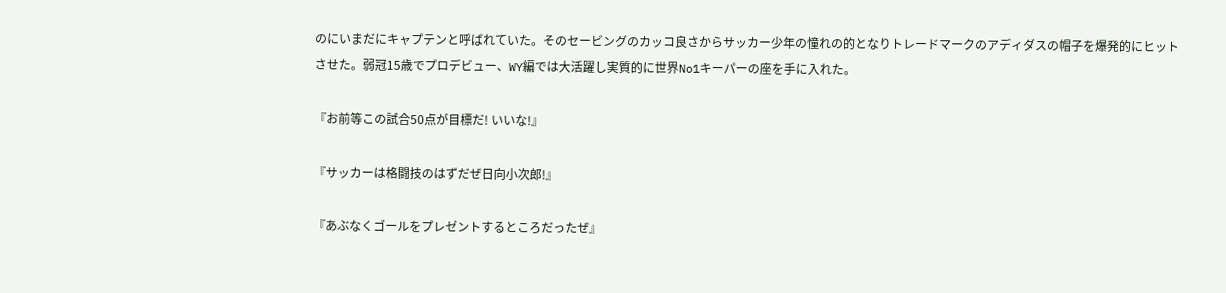のにいまだにキャプテンと呼ばれていた。そのセービングのカッコ良さからサッカー少年の憧れの的となりトレードマークのアディダスの帽子を爆発的にヒットさせた。弱冠15歳でプロデビュー、WY編では大活躍し実質的に世界No1キーパーの座を手に入れた。

『お前等この試合50点が目標だ! いいな!』

『サッカーは格闘技のはずだぜ日向小次郎!』

『あぶなくゴールをプレゼントするところだったぜ』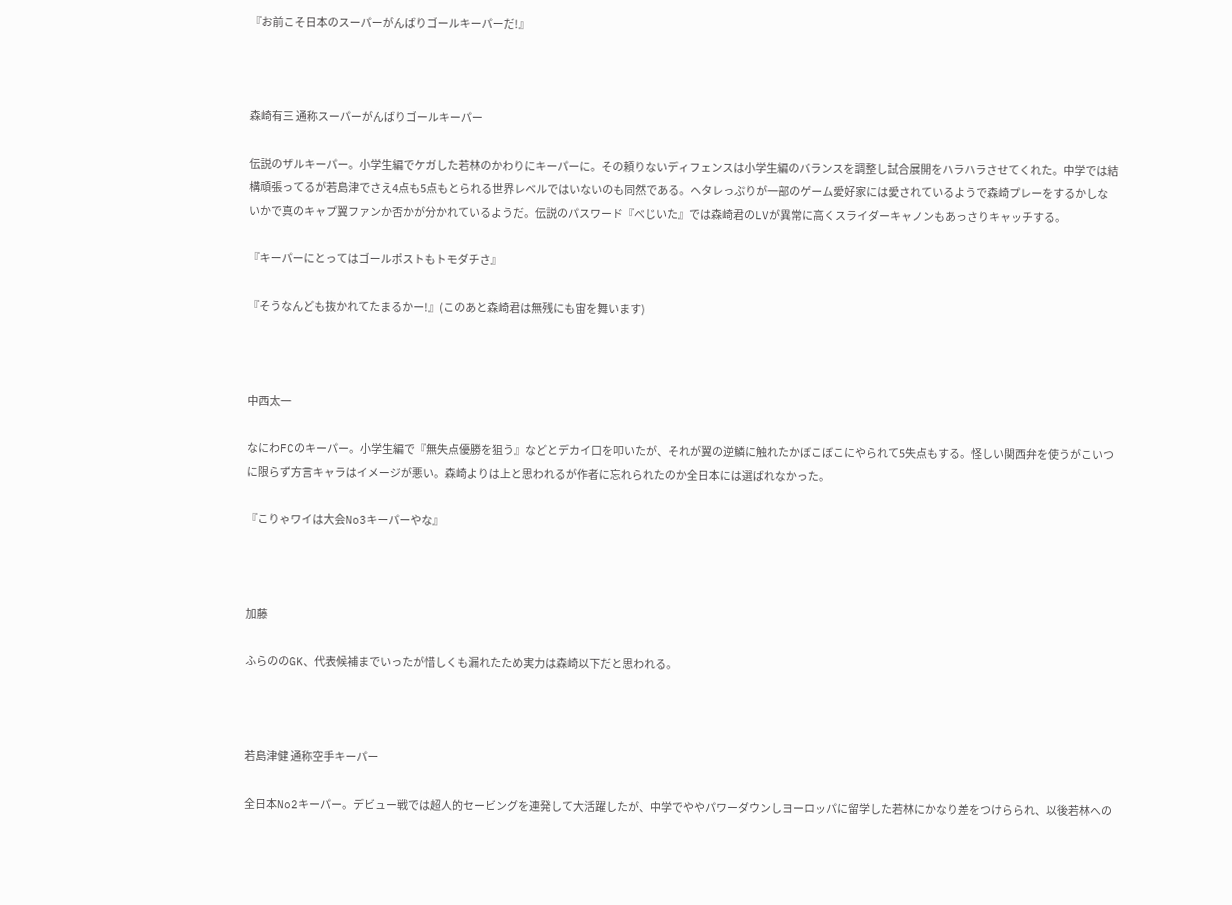『お前こそ日本のスーパーがんばりゴールキーパーだ!』



森崎有三 通称スーパーがんばりゴールキーパー

伝説のザルキーパー。小学生編でケガした若林のかわりにキーパーに。その頼りないディフェンスは小学生編のバランスを調整し試合展開をハラハラさせてくれた。中学では結構頑張ってるが若島津でさえ4点も5点もとられる世界レベルではいないのも同然である。ヘタレっぷりが一部のゲーム愛好家には愛されているようで森崎プレーをするかしないかで真のキャプ翼ファンか否かが分かれているようだ。伝説のパスワード『べじいた』では森崎君のLVが異常に高くスライダーキャノンもあっさりキャッチする。

『キーパーにとってはゴールポストもトモダチさ』

『そうなんども抜かれてたまるかー!』(このあと森崎君は無残にも宙を舞います)



中西太一

なにわFCのキーパー。小学生編で『無失点優勝を狙う』などとデカイ口を叩いたが、それが翼の逆鱗に触れたかぼこぼこにやられて5失点もする。怪しい関西弁を使うがこいつに限らず方言キャラはイメージが悪い。森崎よりは上と思われるが作者に忘れられたのか全日本には選ばれなかった。

『こりゃワイは大会No3キーパーやな』



加藤

ふらののGK、代表候補までいったが惜しくも漏れたため実力は森崎以下だと思われる。



若島津健 通称空手キーパー

全日本No2キーパー。デビュー戦では超人的セービングを連発して大活躍したが、中学でややパワーダウンしヨーロッパに留学した若林にかなり差をつけらられ、以後若林への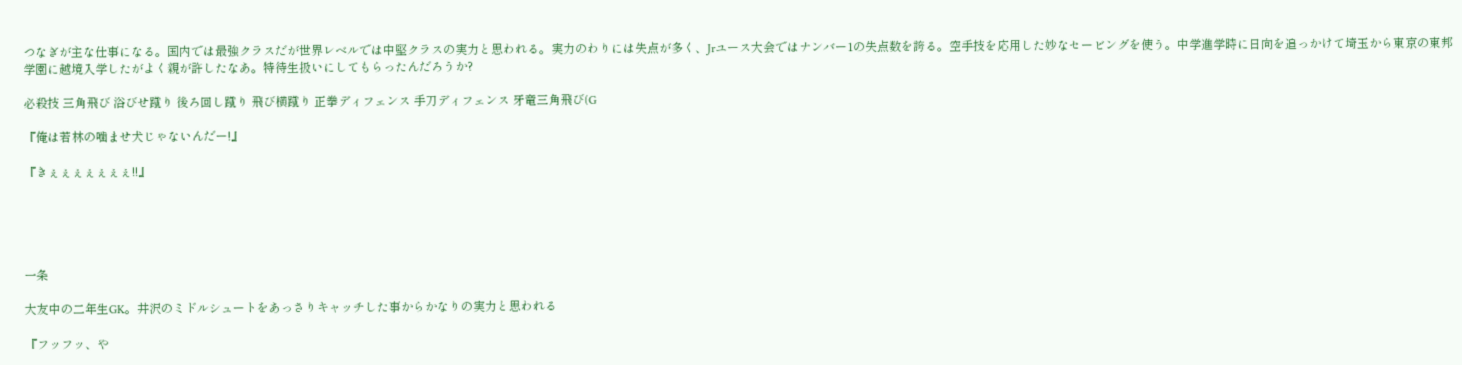つなぎが主な仕事になる。国内では最強クラスだが世界レベルでは中堅クラスの実力と思われる。実力のわりには失点が多く、Jrユース大会ではナンバー1の失点数を誇る。空手技を応用した妙なセービングを使う。中学進学時に日向を追っかけて埼玉から東京の東邦学園に越境入学したがよく親が許したなあ。特待生扱いにしてもらったんだろうか?

必殺技 三角飛び 浴びせ蹴り 後ろ回し蹴り 飛び横蹴り 正拳ディフェンス 手刀ディフェンス 牙竜三角飛び(G

『俺は若林の噛ませ犬じゃないんだー!』

『きぇぇぇぇぇぇぇ!!』





一条

大友中の二年生GK。井沢のミドルシュートをあっさりキャッチした事からかなりの実力と思われる

『フッフッ、や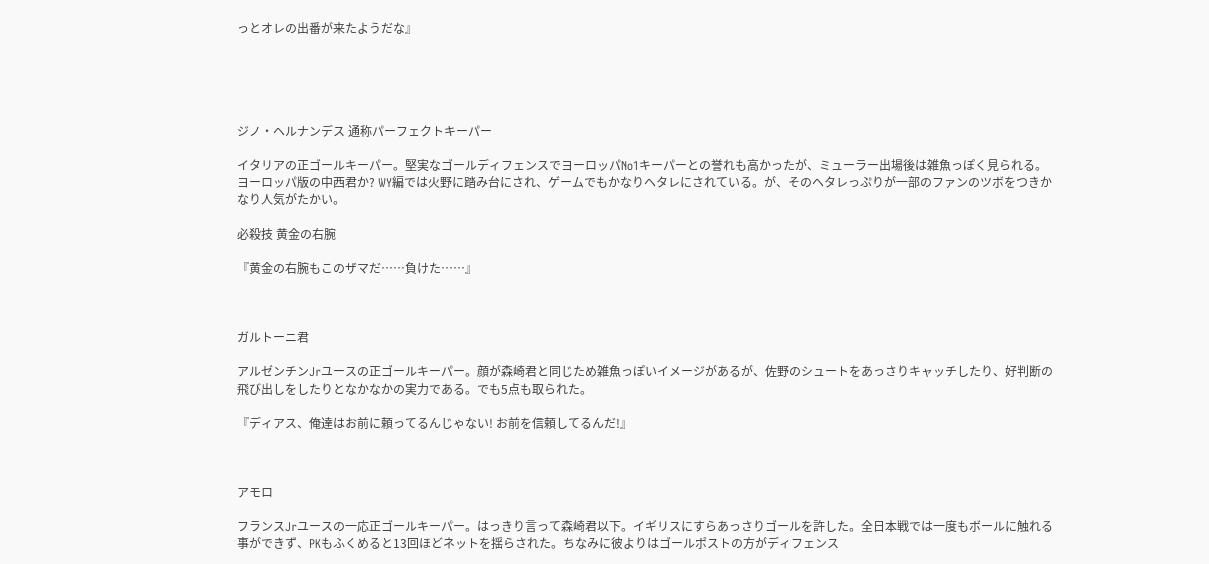っとオレの出番が来たようだな』





ジノ・ヘルナンデス 通称パーフェクトキーパー

イタリアの正ゴールキーパー。堅実なゴールディフェンスでヨーロッパNo1キーパーとの誉れも高かったが、ミューラー出場後は雑魚っぽく見られる。ヨーロッパ版の中西君か? WY編では火野に踏み台にされ、ゲームでもかなりヘタレにされている。が、そのヘタレっぷりが一部のファンのツボをつきかなり人気がたかい。

必殺技 黄金の右腕

『黄金の右腕もこのザマだ……負けた……』



ガルトーニ君

アルゼンチンJrユースの正ゴールキーパー。顔が森崎君と同じため雑魚っぽいイメージがあるが、佐野のシュートをあっさりキャッチしたり、好判断の飛び出しをしたりとなかなかの実力である。でも5点も取られた。

『ディアス、俺達はお前に頼ってるんじゃない! お前を信頼してるんだ!』



アモロ

フランスJrユースの一応正ゴールキーパー。はっきり言って森崎君以下。イギリスにすらあっさりゴールを許した。全日本戦では一度もボールに触れる事ができず、PKもふくめると13回ほどネットを揺らされた。ちなみに彼よりはゴールポストの方がディフェンス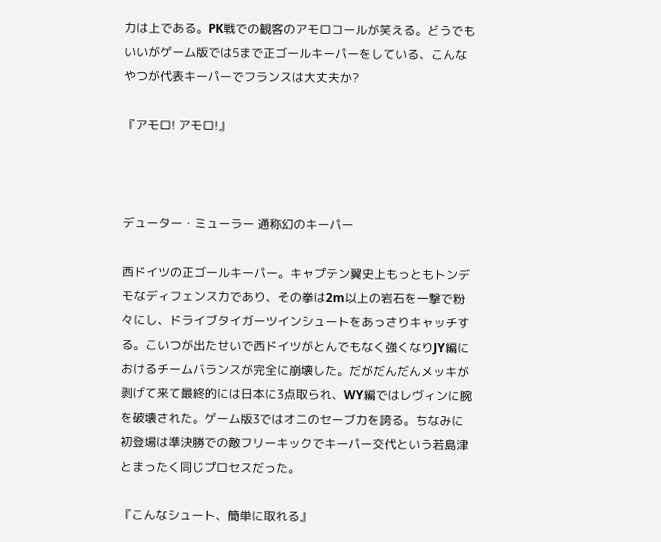力は上である。PK戦での観客のアモロコールが笑える。どうでもいいがゲーム版では5まで正ゴールキーパーをしている、こんなやつが代表キーパーでフランスは大丈夫か?

『アモロ! アモロ!』



デューター・ミューラー 通称幻のキーパー

西ドイツの正ゴールキーパー。キャプテン翼史上もっともトンデモなディフェンス力であり、その拳は2m以上の岩石を一撃で粉々にし、ドライブタイガーツインシュートをあっさりキャッチする。こいつが出たせいで西ドイツがとんでもなく強くなりJY編におけるチームバランスが完全に崩壊した。だがだんだんメッキが剥げて来て最終的には日本に3点取られ、WY編ではレヴィンに腕を破壊された。ゲーム版3ではオニのセーブ力を誇る。ちなみに初登場は準決勝での敵フリーキックでキーパー交代という若島津とまったく同じプロセスだった。

『こんなシュート、簡単に取れる』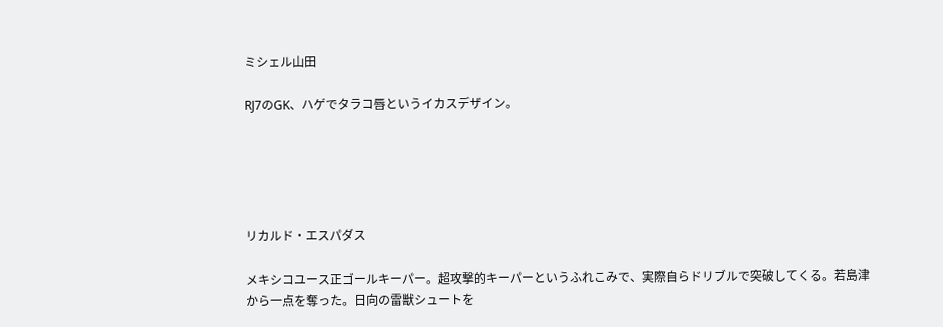ミシェル山田

RJ7のGK、ハゲでタラコ唇というイカスデザイン。





リカルド・エスパダス

メキシコユース正ゴールキーパー。超攻撃的キーパーというふれこみで、実際自らドリブルで突破してくる。若島津から一点を奪った。日向の雷獣シュートを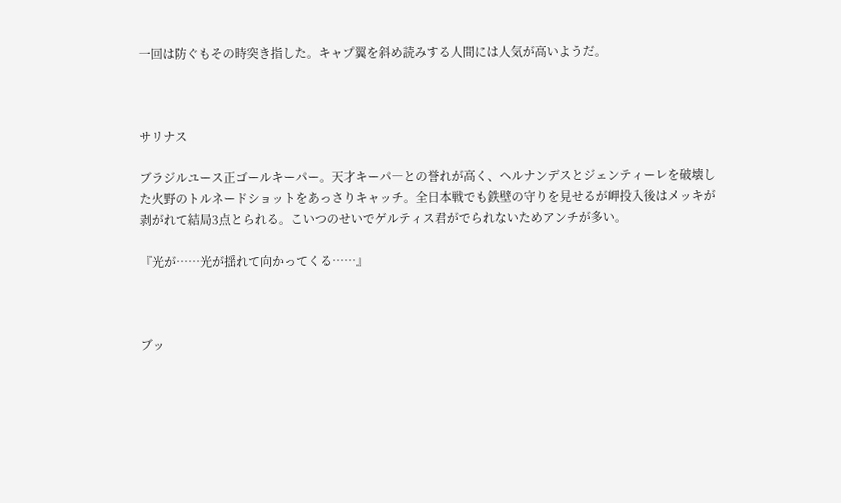一回は防ぐもその時突き指した。キャプ翼を斜め読みする人間には人気が高いようだ。



サリナス

ブラジルユース正ゴールキーパー。天才キーパ―との誉れが高く、ヘルナンデスとジェンティーレを破壊した火野のトルネードショットをあっさりキャッチ。全日本戦でも鉄壁の守りを見せるが岬投入後はメッキが剥がれて結局3点とられる。こいつのせいでゲルティス君がでられないためアンチが多い。

『光が……光が揺れて向かってくる……』



ブッ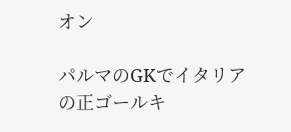オン

パルマのGKでイタリアの正ゴールキ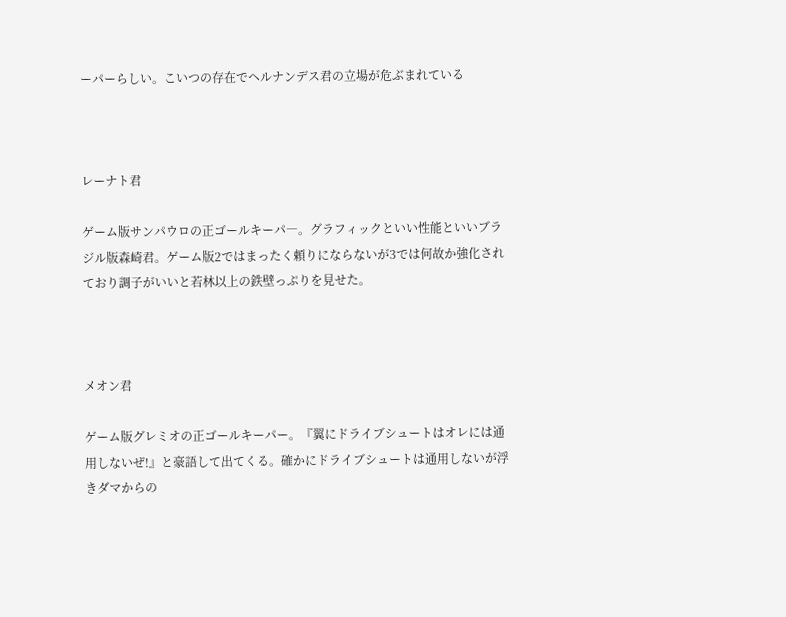ーパーらしい。こいつの存在でヘルナンデス君の立場が危ぶまれている



レーナト君

ゲーム版サンパウロの正ゴールキーパ―。グラフィックといい性能といいブラジル版森崎君。ゲーム版2ではまったく頼りにならないが3では何故か強化されており調子がいいと若林以上の鉄壁っぷりを見せた。



メオン君

ゲーム版グレミオの正ゴールキーパー。『翼にドライブシュートはオレには通用しないぜ!』と豪語して出てくる。確かにドライブシュートは通用しないが浮きダマからの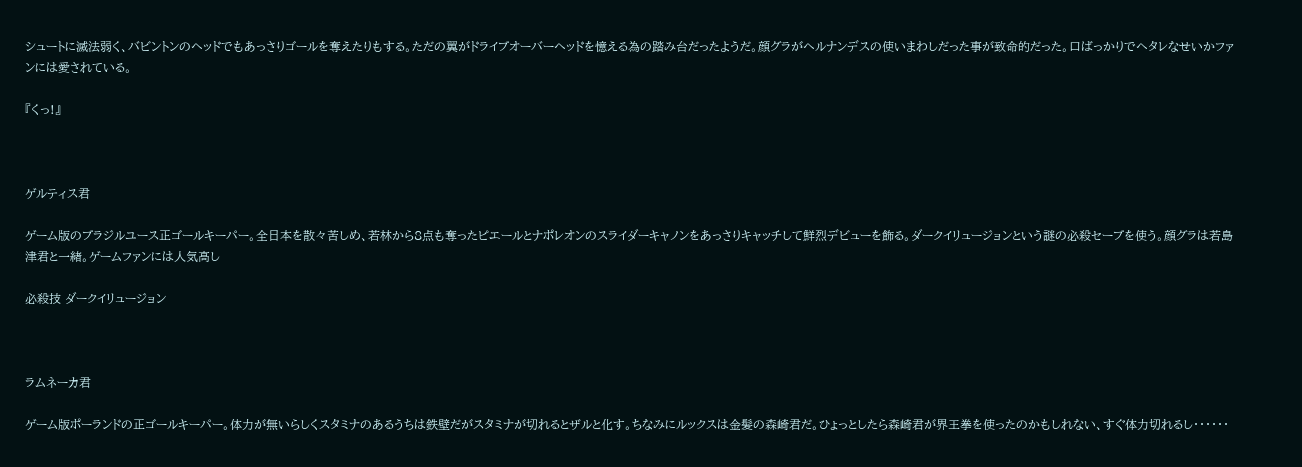シュートに滅法弱く、バビントンのヘッドでもあっさりゴールを奪えたりもする。ただの翼がドライブオーバーヘッドを憶える為の踏み台だったようだ。顔グラがヘルナンデスの使いまわしだった事が致命的だった。口ばっかりでヘタレなせいかファンには愛されている。

『くっ!』



ゲルティス君

ゲーム版のブラジルユース正ゴールキーパー。全日本を散々苦しめ、若林から8点も奪ったピエールとナポレオンのスライダーキャノンをあっさりキャッチして鮮烈デビューを飾る。ダークイリュージョンという謎の必殺セーブを使う。顔グラは若島津君と一緒。ゲームファンには人気高し

必殺技 ダークイリュージョン



ラムネーカ君

ゲーム版ポーランドの正ゴールキーパー。体力が無いらしくスタミナのあるうちは鉄壁だがスタミナが切れるとザルと化す。ちなみにルックスは金髪の森崎君だ。ひょっとしたら森崎君が界王拳を使ったのかもしれない、すぐ体力切れるし・・・・・・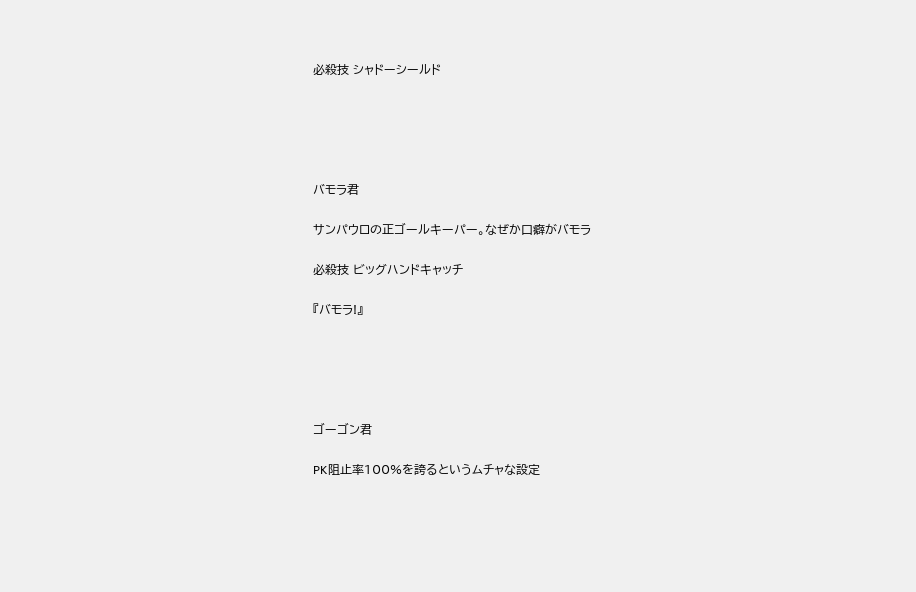必殺技 シャドーシールド





バモラ君

サンパウロの正ゴールキーパー。なぜか口癖がバモラ

必殺技 ビッグハンドキャッチ

『バモラ!』





ゴーゴン君

PK阻止率100%を誇るというムチャな設定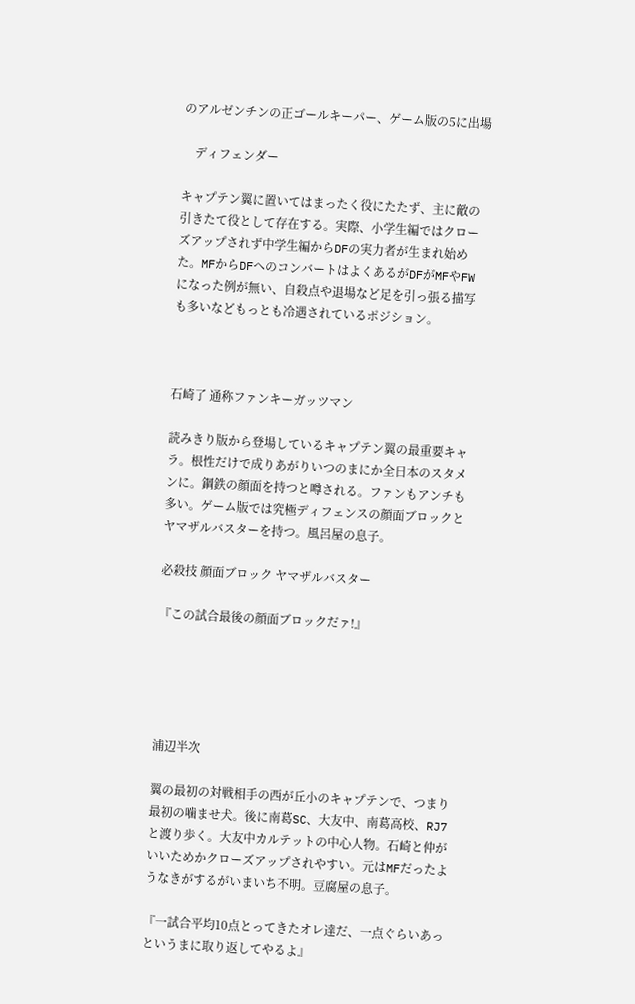のアルゼンチンの正ゴールキーパー、ゲーム版の5に出場

    ディフェンダー

キャプテン翼に置いてはまったく役にたたず、主に敵の引きたて役として存在する。実際、小学生編ではクローズアップされず中学生編からDFの実力者が生まれ始めた。MFからDFへのコンバートはよくあるがDFがMFやFWになった例が無い、自殺点や退場など足を引っ張る描写も多いなどもっとも冷遇されているポジション。



石崎了 通称ファンキーガッツマン

読みきり版から登場しているキャプテン翼の最重要キャラ。根性だけで成りあがりいつのまにか全日本のスタメンに。鋼鉄の顔面を持つと噂される。ファンもアンチも多い。ゲーム版では究極ディフェンスの顔面ブロックとヤマザルバスターを持つ。風呂屋の息子。

必殺技 顔面ブロック ヤマザルバスター

『この試合最後の顔面ブロックだァ!』





浦辺半次

翼の最初の対戦相手の西が丘小のキャプテンで、つまり最初の噛ませ犬。後に南葛SC、大友中、南葛高校、RJ7と渡り歩く。大友中カルテットの中心人物。石崎と仲がいいためかクローズアップされやすい。元はMFだったようなきがするがいまいち不明。豆腐屋の息子。

『一試合平均10点とってきたオレ達だ、一点ぐらいあっというまに取り返してやるよ』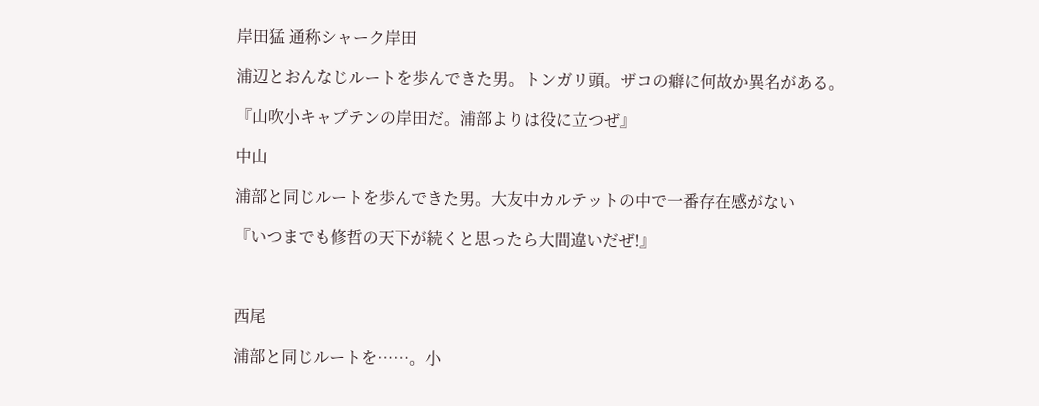岸田猛 通称シャーク岸田

浦辺とおんなじルートを歩んできた男。トンガリ頭。ザコの癖に何故か異名がある。

『山吹小キャプテンの岸田だ。浦部よりは役に立つぜ』

中山

浦部と同じルートを歩んできた男。大友中カルテットの中で一番存在感がない

『いつまでも修哲の天下が続くと思ったら大間違いだぜ!』



西尾

浦部と同じルートを……。小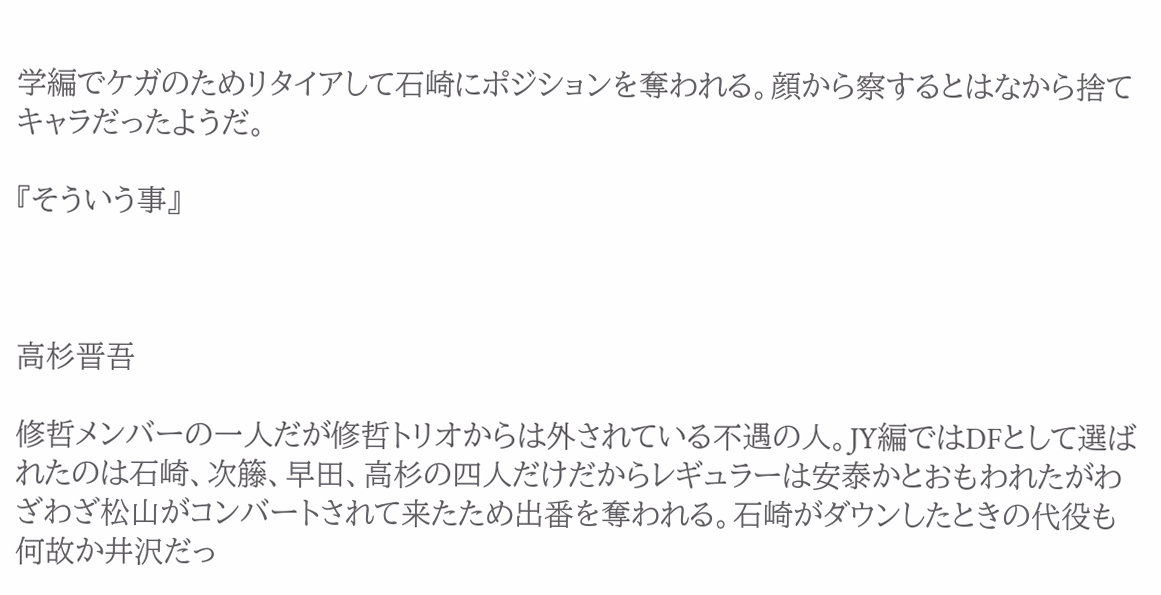学編でケガのためリタイアして石崎にポジションを奪われる。顔から察するとはなから捨てキャラだったようだ。

『そういう事』



高杉晋吾

修哲メンバーの一人だが修哲トリオからは外されている不遇の人。JY編ではDFとして選ばれたのは石崎、次籐、早田、高杉の四人だけだからレギュラーは安泰かとおもわれたがわざわざ松山がコンバートされて来たため出番を奪われる。石崎がダウンしたときの代役も何故か井沢だっ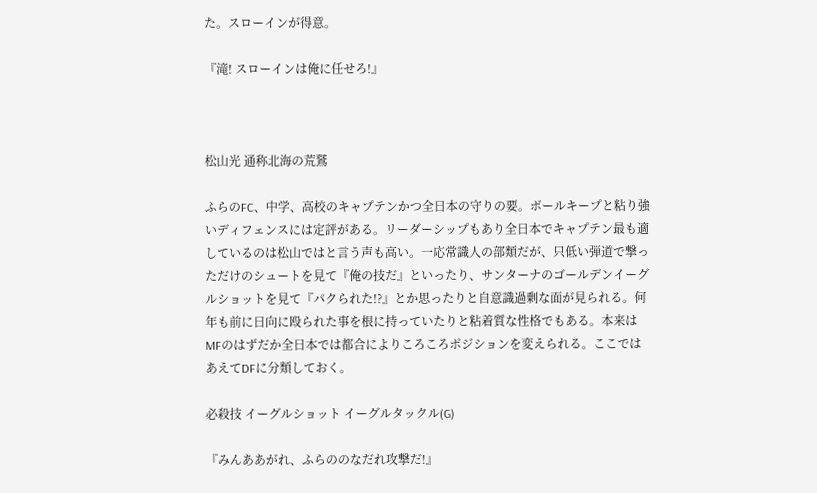た。スローインが得意。

『滝! スローインは俺に任せろ!』



松山光 通称北海の荒鷲

ふらのFC、中学、高校のキャプテンかつ全日本の守りの要。ボールキープと粘り強いディフェンスには定評がある。リーダーシップもあり全日本でキャプテン最も適しているのは松山ではと言う声も高い。一応常識人の部類だが、只低い弾道で撃っただけのシュートを見て『俺の技だ』といったり、サンターナのゴールデンイーグルショットを見て『パクられた!?』とか思ったりと自意識過剰な面が見られる。何年も前に日向に殴られた事を根に持っていたりと粘着質な性格でもある。本来はMFのはずだか全日本では都合によりころころポジションを変えられる。ここではあえてDFに分類しておく。

必殺技 イーグルショット イーグルタックル(G)

『みんああがれ、ふらののなだれ攻撃だ!』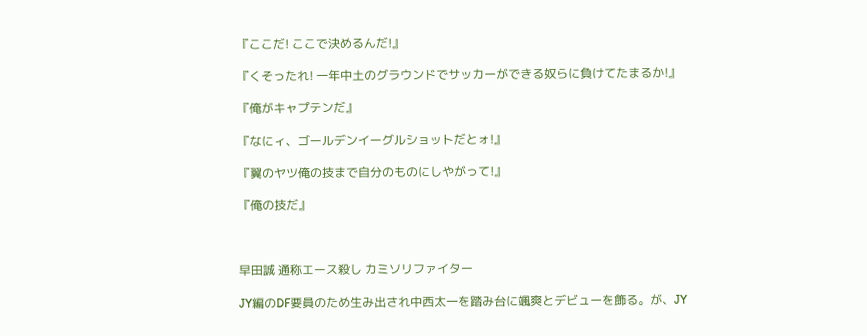『ここだ! ここで決めるんだ!』

『くそったれ! 一年中土のグラウンドでサッカーができる奴らに負けてたまるか!』

『俺がキャプテンだ』

『なにィ、ゴールデンイーグルショットだとォ!』

『翼のヤツ俺の技まで自分のものにしやがって!』

『俺の技だ』



早田誠 通称エース殺し カミソリファイター

JY編のDF要員のため生み出され中西太一を踏み台に颯爽とデビューを飾る。が、JY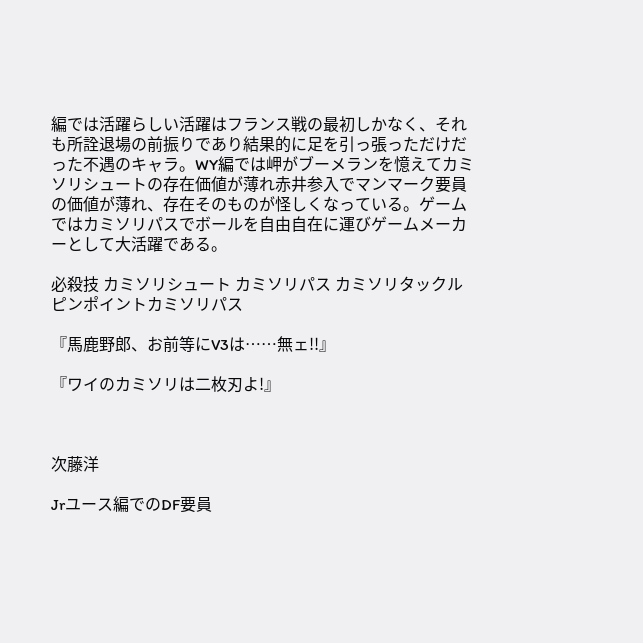編では活躍らしい活躍はフランス戦の最初しかなく、それも所詮退場の前振りであり結果的に足を引っ張っただけだった不遇のキャラ。WY編では岬がブーメランを憶えてカミソリシュートの存在価値が薄れ赤井参入でマンマーク要員の価値が薄れ、存在そのものが怪しくなっている。ゲームではカミソリパスでボールを自由自在に運びゲームメーカーとして大活躍である。

必殺技 カミソリシュート カミソリパス カミソリタックル ピンポイントカミソリパス

『馬鹿野郎、お前等にV3は……無ェ!!』

『ワイのカミソリは二枚刃よ!』



次藤洋

Jrユース編でのDF要員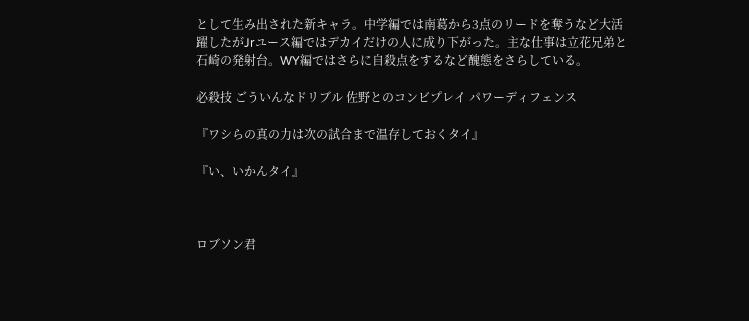として生み出された新キャラ。中学編では南葛から3点のリードを奪うなど大活躍したがJrユース編ではデカイだけの人に成り下がった。主な仕事は立花兄弟と石崎の発射台。WY編ではさらに自殺点をするなど醜態をさらしている。

必殺技 ごういんなドリブル 佐野とのコンビプレイ パワーディフェンス

『ワシらの真の力は次の試合まで温存しておくタイ』

『い、いかんタイ』



ロブソン君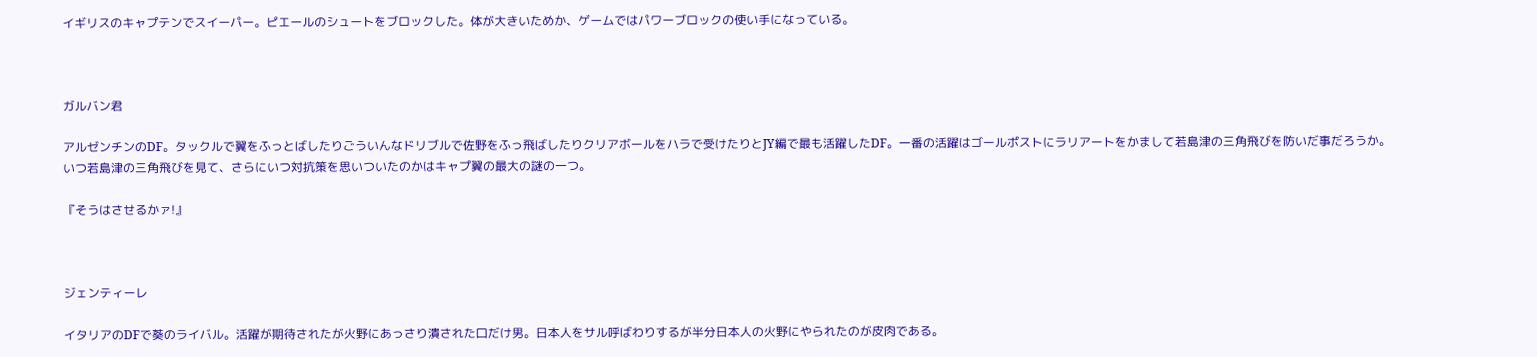イギリスのキャプテンでスイーパー。ピエールのシュートをブロックした。体が大きいためか、ゲームではパワーブロックの使い手になっている。



ガルバン君

アルゼンチンのDF。タックルで翼をふっとばしたりごういんなドリブルで佐野をふっ飛ばしたりクリアボールをハラで受けたりとJY編で最も活躍したDF。一番の活躍はゴールポストにラリアートをかまして若島津の三角飛びを防いだ事だろうか。いつ若島津の三角飛びを見て、さらにいつ対抗策を思いついたのかはキャプ翼の最大の謎の一つ。

『そうはさせるかァ!』



ジェンティーレ

イタリアのDFで葵のライバル。活躍が期待されたが火野にあっさり潰された口だけ男。日本人をサル呼ばわりするが半分日本人の火野にやられたのが皮肉である。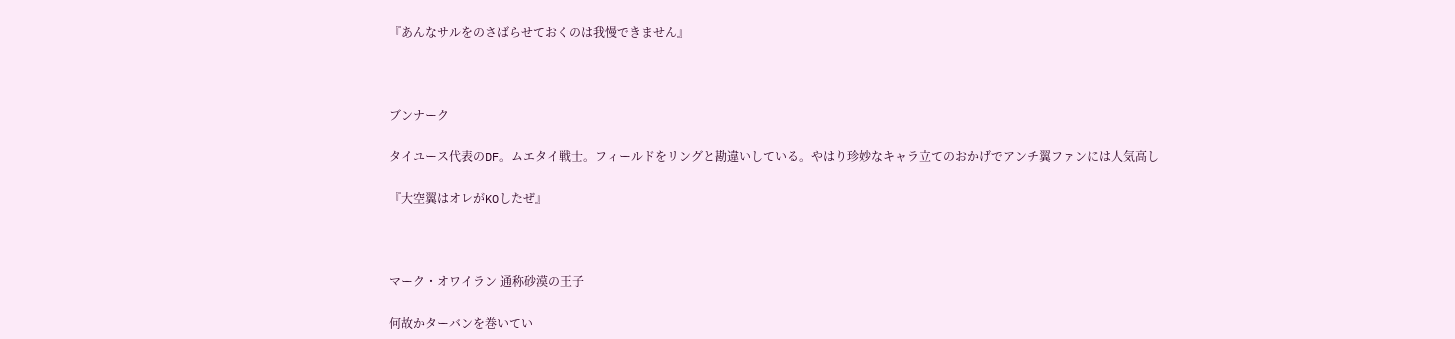『あんなサルをのさばらせておくのは我慢できません』



ブンナーク

タイユース代表のDF。ムエタイ戦士。フィールドをリングと勘違いしている。やはり珍妙なキャラ立てのおかげでアンチ翼ファンには人気高し

『大空翼はオレがKOしたぜ』



マーク・オワイラン 通称砂漠の王子

何故かターバンを巻いてい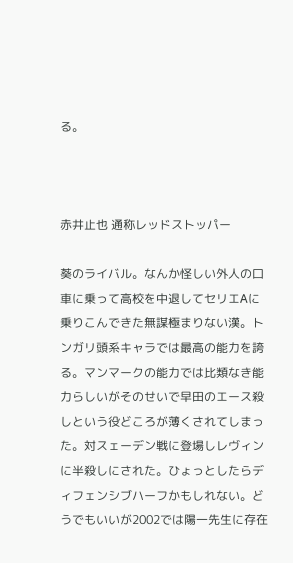る。



赤井止也 通称レッドストッパー

葵のライバル。なんか怪しい外人の口車に乗って高校を中退してセリエAに乗りこんできた無謀極まりない漢。トンガリ頭系キャラでは最高の能力を誇る。マンマークの能力では比類なき能力らしいがそのせいで早田のエース殺しという役どころが薄くされてしまった。対スェーデン戦に登場しレヴィンに半殺しにされた。ひょっとしたらディフェンシブハーフかもしれない。どうでもいいが2002では陽一先生に存在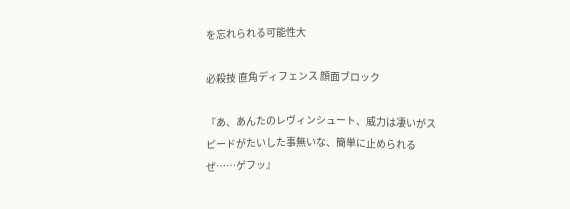を忘れられる可能性大

必殺技 直角ディフェンス 顔面ブロック

『あ、あんたのレヴィンシュート、威力は凄いがスピードがたいした事無いな、簡単に止められるぜ……ゲフッ』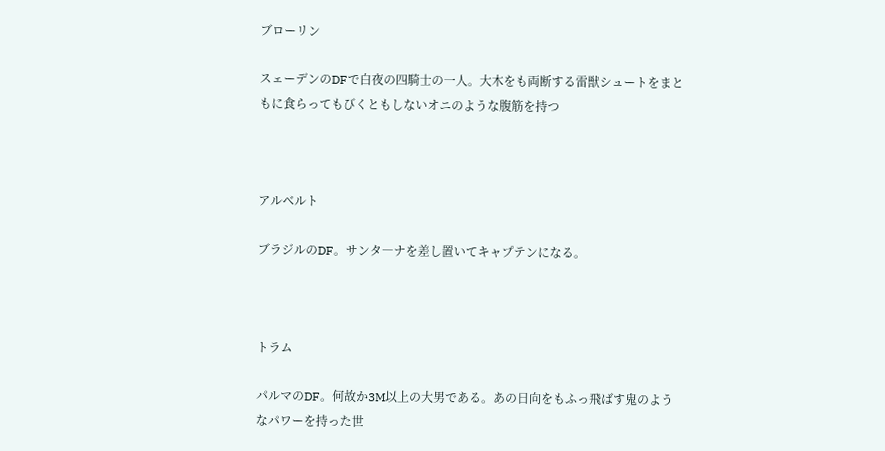ブローリン

スェーデンのDFで白夜の四騎士の一人。大木をも両断する雷獣シュートをまともに食らってもびくともしないオニのような腹筋を持つ



アルベルト

ブラジルのDF。サンタ―ナを差し置いてキャプテンになる。



トラム

パルマのDF。何故か3M以上の大男である。あの日向をもふっ飛ばす鬼のようなパワーを持った世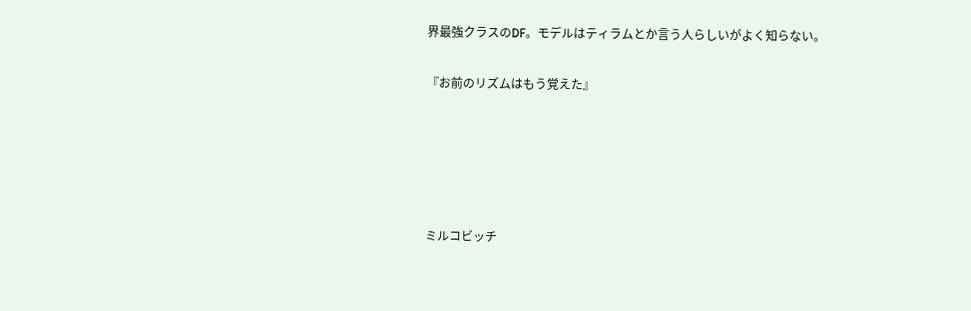界最強クラスのDF。モデルはティラムとか言う人らしいがよく知らない。

『お前のリズムはもう覚えた』





ミルコビッチ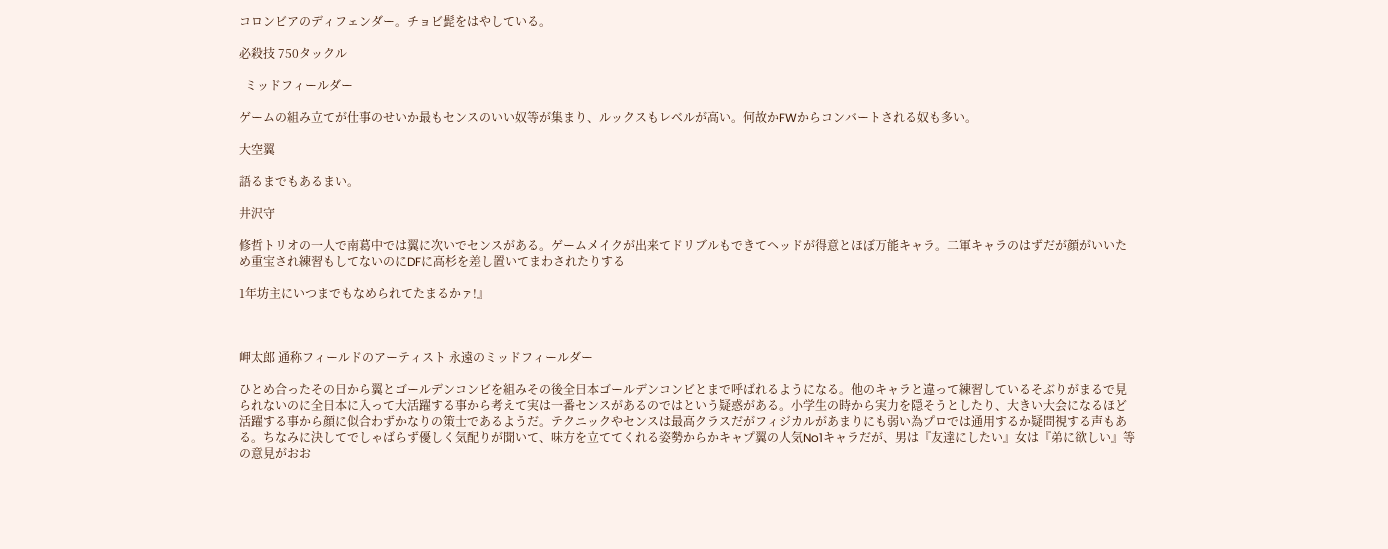コロンビアのディフェンダー。チョビ髭をはやしている。

必殺技 750タックル

  ミッドフィールダー

ゲームの組み立てが仕事のせいか最もセンスのいい奴等が集まり、ルックスもレベルが高い。何故かFWからコンバートされる奴も多い。

大空翼

語るまでもあるまい。

井沢守

修哲トリオの一人で南葛中では翼に次いでセンスがある。ゲームメイクが出来てドリブルもできてヘッドが得意とほぼ万能キャラ。二軍キャラのはずだが顔がいいため重宝され練習もしてないのにDFに高杉を差し置いてまわされたりする

1年坊主にいつまでもなめられてたまるかァ!』



岬太郎 通称フィールドのアーティスト 永遠のミッドフィールダー

ひとめ合ったその日から翼とゴールデンコンビを組みその後全日本ゴールデンコンビとまで呼ばれるようになる。他のキャラと違って練習しているそぶりがまるで見られないのに全日本に入って大活躍する事から考えて実は一番センスがあるのではという疑惑がある。小学生の時から実力を隠そうとしたり、大きい大会になるほど活躍する事から顔に似合わずかなりの策士であるようだ。テクニックやセンスは最高クラスだがフィジカルがあまりにも弱い為プロでは通用するか疑問視する声もある。ちなみに決してでしゃばらず優しく気配りが聞いて、味方を立ててくれる姿勢からかキャプ翼の人気No1キャラだが、男は『友達にしたい』女は『弟に欲しい』等の意見がおお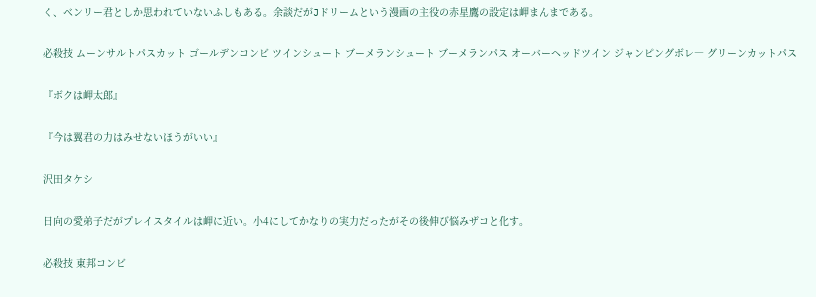く、ベンリー君としか思われていないふしもある。余談だがJドリームという漫画の主役の赤星鷹の設定は岬まんまである。

必殺技 ムーンサルトパスカット ゴールデンコンビ ツインシュート ブーメランシュート ブーメランパス オーバーヘッドツイン ジャンピングボレ― グリーンカットパス

『ボクは岬太郎』

『今は翼君の力はみせないほうがいい』

沢田タケシ

日向の愛弟子だがプレイスタイルは岬に近い。小4にしてかなりの実力だったがその後伸び悩みザコと化す。

必殺技 東邦コンビ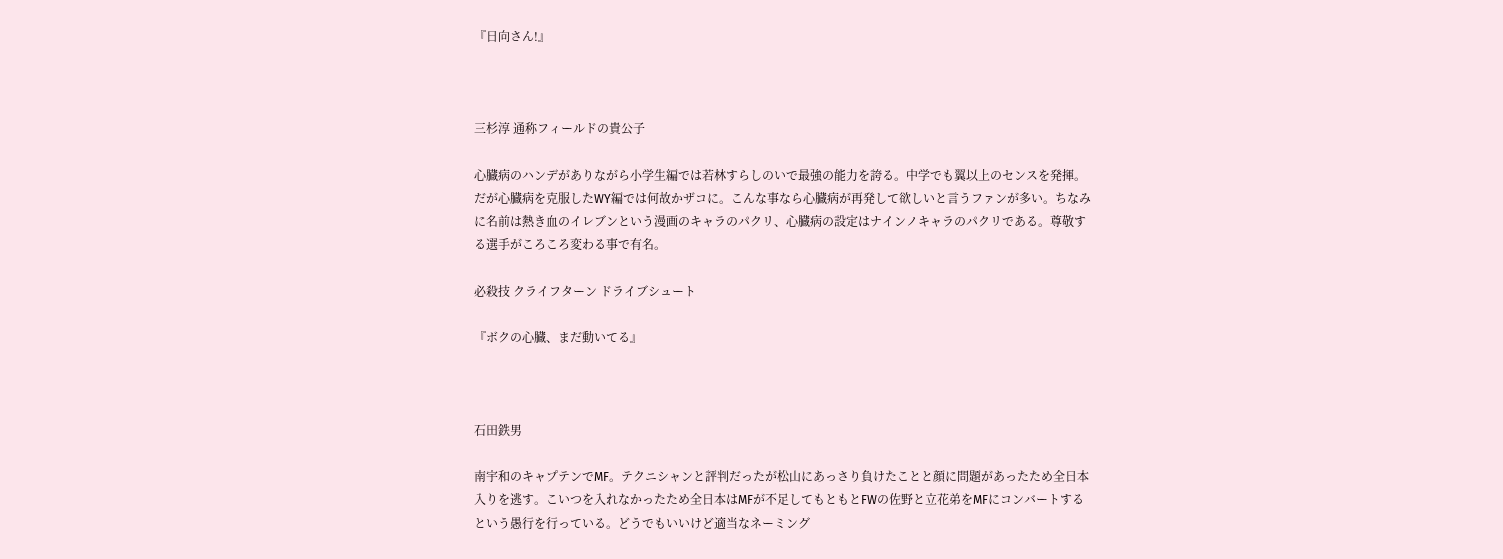『日向さん!』



三杉淳 通称フィールドの貴公子

心臓病のハンデがありながら小学生編では若林すらしのいで最強の能力を誇る。中学でも翼以上のセンスを発揮。だが心臓病を克服したWY編では何故かザコに。こんな事なら心臓病が再発して欲しいと言うファンが多い。ちなみに名前は熱き血のイレブンという漫画のキャラのパクリ、心臓病の設定はナインノキャラのパクリである。尊敬する選手がころころ変わる事で有名。

必殺技 クライフターン ドライブシュート

『ボクの心臓、まだ動いてる』



石田鉄男

南宇和のキャプテンでMF。テクニシャンと評判だったが松山にあっさり負けたことと顔に問題があったため全日本入りを逃す。こいつを入れなかったため全日本はMFが不足してもともとFWの佐野と立花弟をMFにコンバートするという愚行を行っている。どうでもいいけど適当なネーミング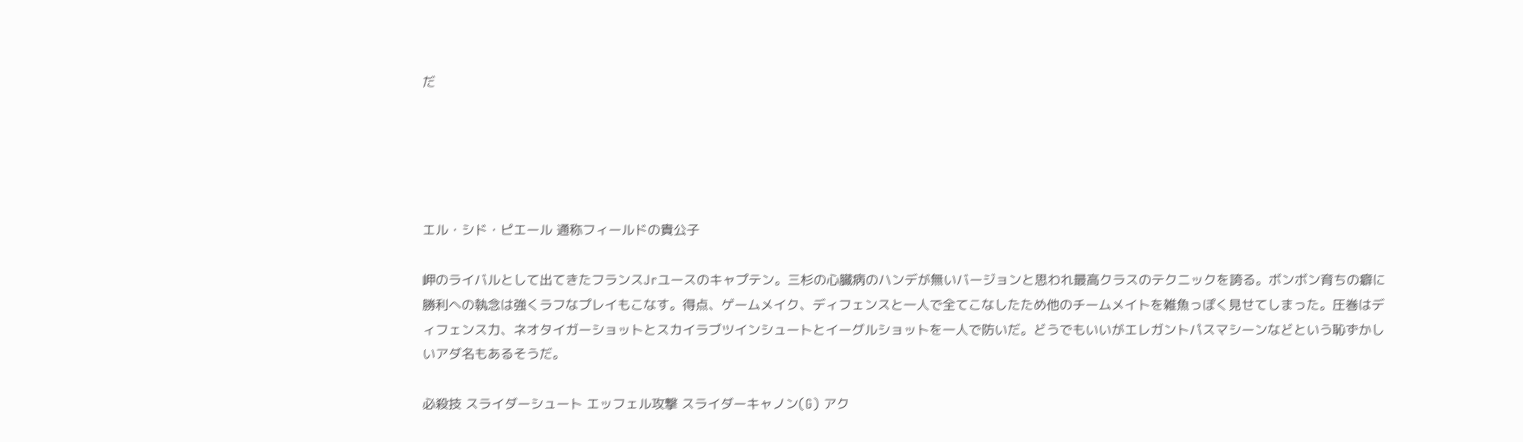だ





エル・シド・ピエール 通称フィールドの貴公子

岬のライバルとして出てきたフランスJrユースのキャプテン。三杉の心臓病のハンデが無いバージョンと思われ最高クラスのテクニックを誇る。ボンボン育ちの癖に勝利への執念は強くラフなプレイもこなす。得点、ゲームメイク、ディフェンスと一人で全てこなしたため他のチームメイトを雑魚っぽく見せてしまった。圧巻はディフェンス力、ネオタイガーショットとスカイラブツインシュートとイーグルショットを一人で防いだ。どうでもいいがエレガントパスマシーンなどという恥ずかしいアダ名もあるそうだ。

必殺技 スライダーシュート エッフェル攻撃 スライダーキャノン(G) アク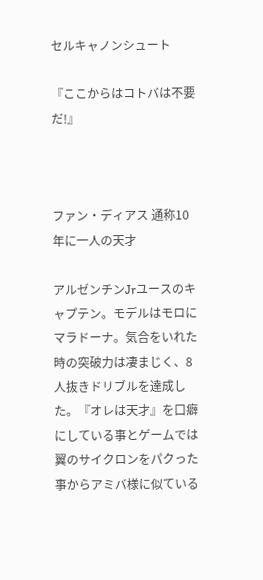セルキャノンシュート

『ここからはコトバは不要だ!』



ファン・ディアス 通称10年に一人の天才

アルゼンチンJrユースのキャプテン。モデルはモロにマラドーナ。気合をいれた時の突破力は凄まじく、8人抜きドリブルを達成した。『オレは天才』を口癖にしている事とゲームでは翼のサイクロンをパクった事からアミバ様に似ている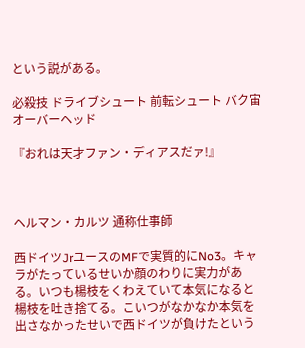という説がある。

必殺技 ドライブシュート 前転シュート バク宙オーバーヘッド

『おれは天才ファン・ディアスだァ!』



ヘルマン・カルツ 通称仕事師

西ドイツJrユースのMFで実質的にNo3。キャラがたっているせいか顔のわりに実力がある。いつも楊枝をくわえていて本気になると楊枝を吐き捨てる。こいつがなかなか本気を出さなかったせいで西ドイツが負けたという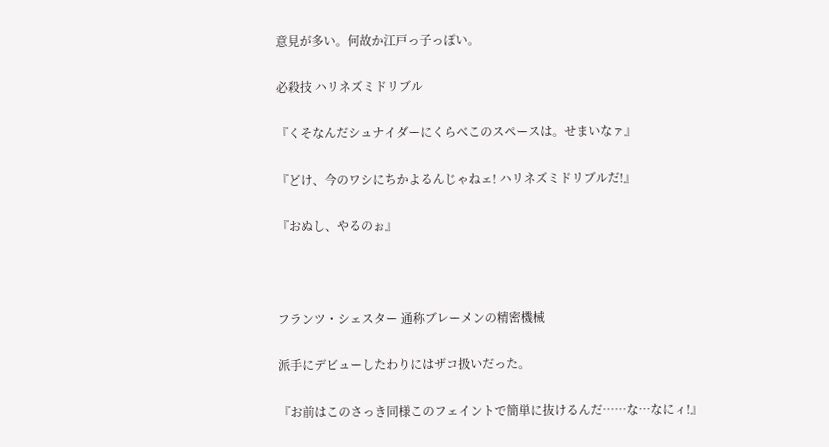意見が多い。何故か江戸っ子っぽい。

必殺技 ハリネズミドリブル

『くそなんだシュナイダーにくらべこのスペースは。せまいなァ』

『どけ、今のワシにちかよるんじゃねェ! ハリネズミドリブルだ!』

『おぬし、やるのぉ』



フランツ・シェスター 通称ブレーメンの精密機械

派手にデビューしたわりにはザコ扱いだった。

『お前はこのさっき同様このフェイントで簡単に抜けるんだ……な…なにィ!』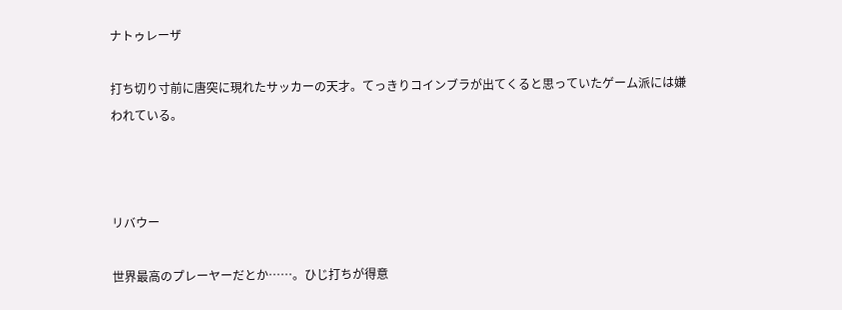ナトゥレーザ

打ち切り寸前に唐突に現れたサッカーの天才。てっきりコインブラが出てくると思っていたゲーム派には嫌われている。



リバウー

世界最高のプレーヤーだとか……。ひじ打ちが得意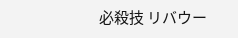必殺技 リバウー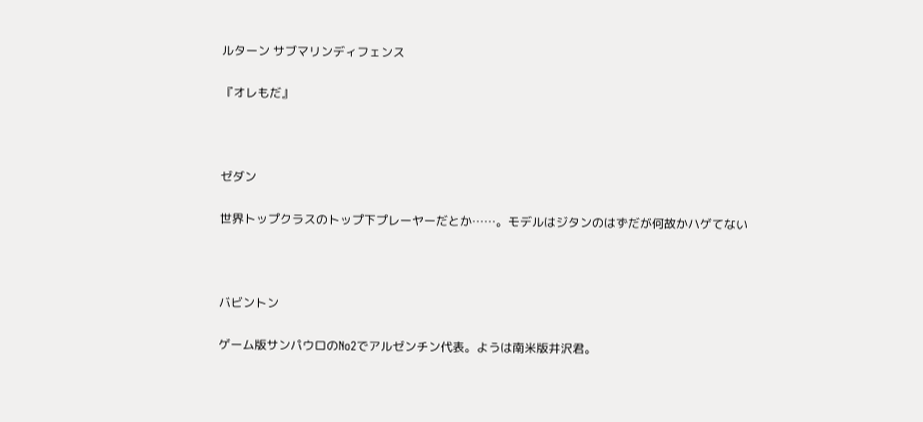ルターン サブマリンディフェンス

『オレもだ』



ゼダン

世界トップクラスのトップ下プレーヤーだとか……。モデルはジタンのはずだが何故かハゲてない



バビントン

ゲーム版サンパウロのNo2でアルゼンチン代表。ようは南米版井沢君。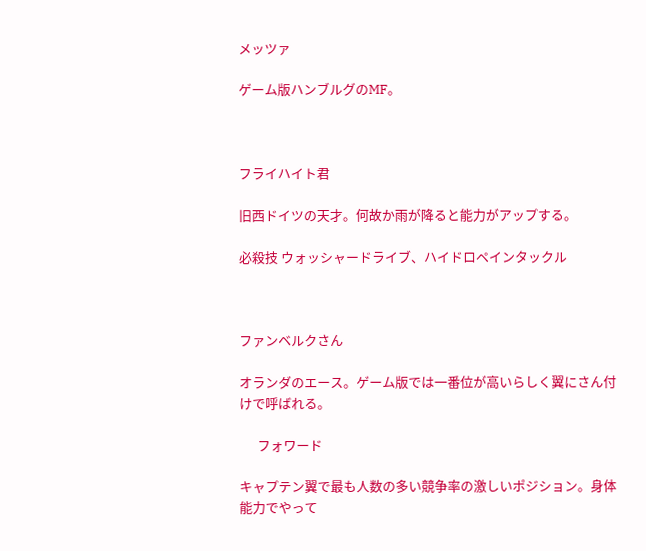メッツァ

ゲーム版ハンブルグのMF。



フライハイト君

旧西ドイツの天才。何故か雨が降ると能力がアップする。

必殺技 ウォッシャードライブ、ハイドロペインタックル



ファンベルクさん

オランダのエース。ゲーム版では一番位が高いらしく翼にさん付けで呼ばれる。

      フォワード

キャプテン翼で最も人数の多い競争率の激しいポジション。身体能力でやって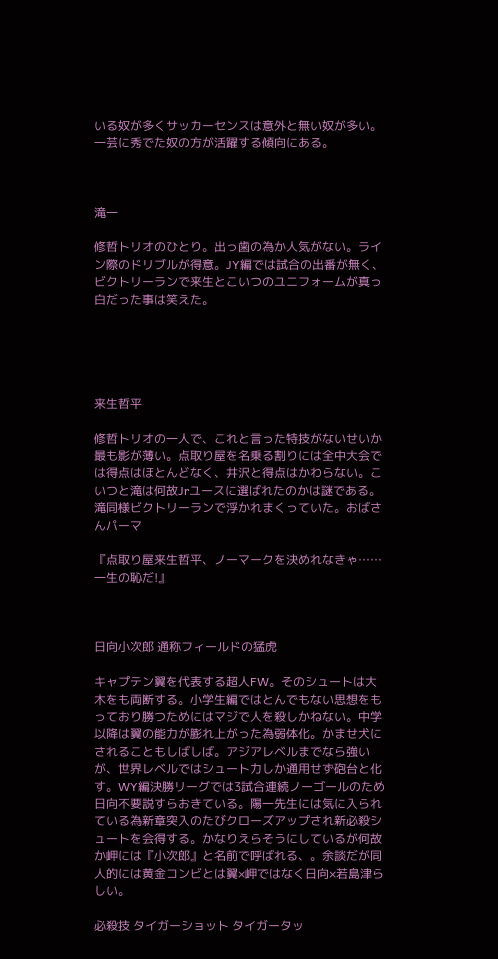いる奴が多くサッカーセンスは意外と無い奴が多い。一芸に秀でた奴の方が活躍する傾向にある。



滝一

修哲トリオのひとり。出っ歯の為か人気がない。ライン際のドリブルが得意。JY編では試合の出番が無く、ビクトリーランで来生とこいつのユニフォームが真っ白だった事は笑えた。





来生哲平

修哲トリオの一人で、これと言った特技がないせいか最も影が薄い。点取り屋を名乗る割りには全中大会では得点はほとんどなく、井沢と得点はかわらない。こいつと滝は何故Jrユースに選ばれたのかは謎である。滝同様ビクトリーランで浮かれまくっていた。おばさんパーマ

『点取り屋来生哲平、ノーマークを決めれなきゃ……一生の恥だ!』



日向小次郎 通称フィールドの猛虎

キャプテン翼を代表する超人FW。そのシュートは大木をも両断する。小学生編ではとんでもない思想をもっており勝つためにはマジで人を殺しかねない。中学以降は翼の能力が膨れ上がった為弱体化。かませ犬にされることもしばしば。アジアレベルまでなら強いが、世界レベルではシュート力しか通用せず砲台と化す。WY編決勝リーグでは3試合連続ノーゴールのため日向不要説すらおきている。陽一先生には気に入られている為新章突入のたびクローズアップされ新必殺シュートを会得する。かなりえらそうにしているが何故か岬には『小次郎』と名前で呼ばれる、。余談だが同人的には黄金コンビとは翼×岬ではなく日向×若島津らしい。

必殺技 タイガーショット タイガータッ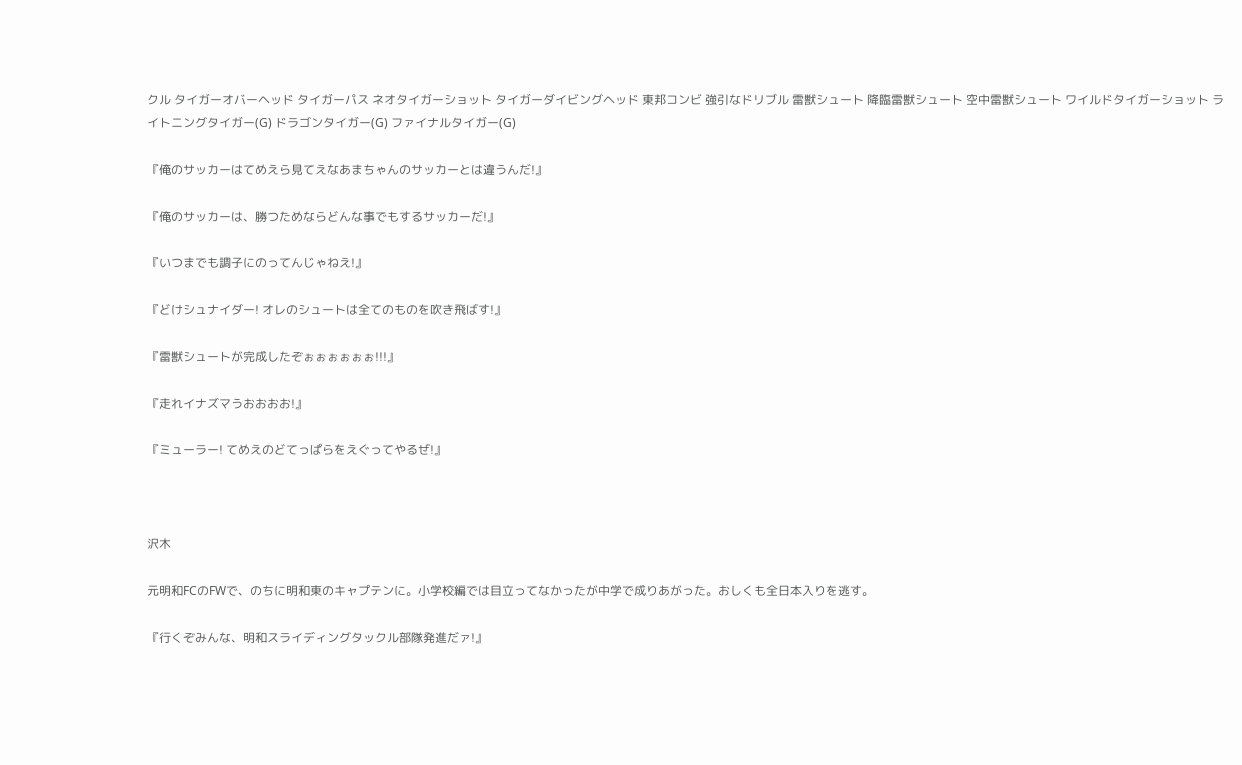クル タイガーオバーヘッド タイガーパス ネオタイガーショット タイガーダイビングヘッド 東邦コンビ 強引なドリブル 雷獣シュート 降臨雷獣シュート 空中雷獣シュート ワイルドタイガーショット ライトニングタイガー(G) ドラゴンタイガー(G) ファイナルタイガー(G)

『俺のサッカーはてめえら見てえなあまちゃんのサッカーとは違うんだ!』

『俺のサッカーは、勝つためならどんな事でもするサッカーだ!』

『いつまでも調子にのってんじゃねえ!』

『どけシュナイダー! オレのシュートは全てのものを吹き飛ばす!』

『雷獣シュートが完成したぞぉぉぉぉぉぉ!!!』

『走れイナズマうおおおお!』

『ミューラー! てめえのどてっぱらをえぐってやるぜ!』



沢木

元明和FCのFWで、のちに明和東のキャプテンに。小学校編では目立ってなかったが中学で成りあがった。おしくも全日本入りを逃す。

『行くぞみんな、明和スライディングタックル部隊発進だァ!』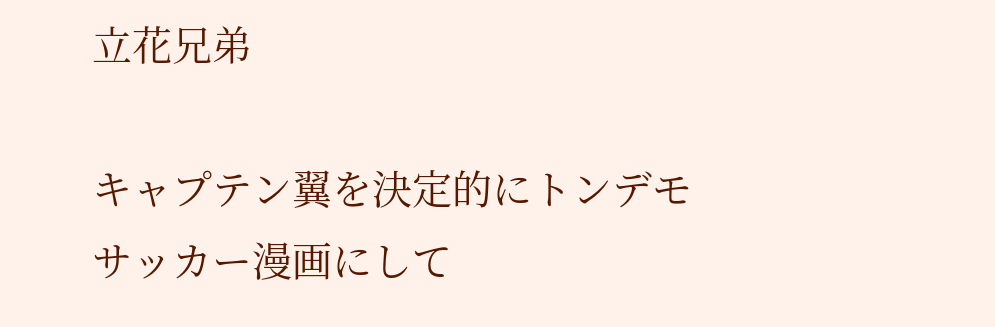立花兄弟

キャプテン翼を決定的にトンデモサッカー漫画にして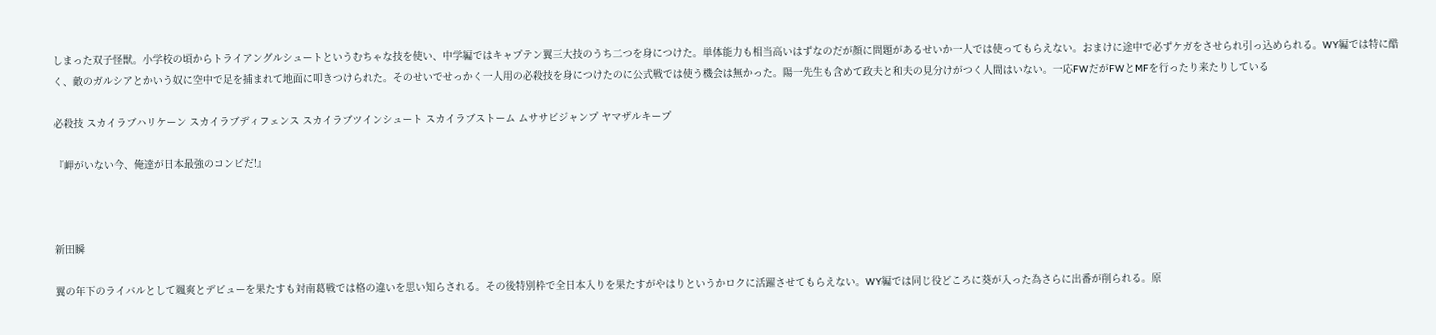しまった双子怪獣。小学校の頃からトライアングルシュートというむちゃな技を使い、中学編ではキャプテン翼三大技のうち二つを身につけた。単体能力も相当高いはずなのだが顔に問題があるせいか一人では使ってもらえない。おまけに途中で必ずケガをさせられ引っ込められる。WY編では特に酷く、敵のガルシアとかいう奴に空中で足を捕まれて地面に叩きつけられた。そのせいでせっかく一人用の必殺技を身につけたのに公式戦では使う機会は無かった。陽一先生も含めて政夫と和夫の見分けがつく人間はいない。一応FWだがFWとMFを行ったり来たりしている

必殺技 スカイラブハリケーン スカイラブディフェンス スカイラブツインシュート スカイラブストーム ムササビジャンプ ヤマザルキープ

『岬がいない今、俺達が日本最強のコンビだ!』



新田瞬

翼の年下のライバルとして颯爽とデビューを果たすも対南葛戦では格の違いを思い知らされる。その後特別枠で全日本入りを果たすがやはりというかロクに活躍させてもらえない。WY編では同じ役どころに葵が入った為さらに出番が削られる。原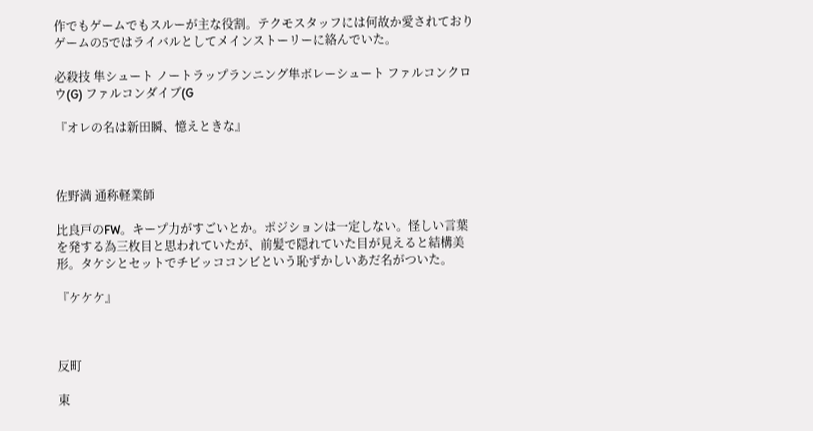作でもゲームでもスルーが主な役割。テクモスタッフには何故か愛されておりゲームの5ではライバルとしてメインストーリーに絡んでいた。

必殺技 隼シュート ノートラップランニング隼ボレーシュート ファルコンクロウ(G) ファルコンダイブ(G

『オレの名は新田瞬、憶えときな』



佐野満 通称軽業師

比良戸のFW。キープ力がすごいとか。ポジションは一定しない。怪しい言葉を発する為三枚目と思われていたが、前髪で隠れていた目が見えると結構美形。タケシとセットでチビッココンビという恥ずかしいあだ名がついた。

『ケケケ』



反町

東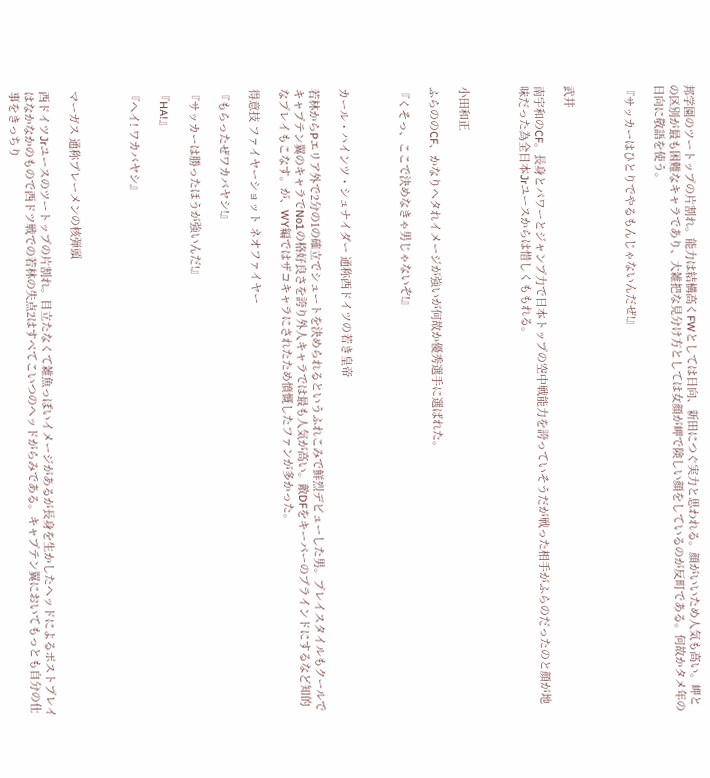邦学園のツートップの片割れ。能力は結構高くFWとしては日向、新田につぐ実力と思われる。顔がいいため人気も高い。岬との区別が最も困難なキャラであり、大雑把な見分け方としては女顔が岬で険しい顔をしているのが反町である。何故かタメ年の日向に敬語を使う。

『サッカーはひとりでやるもんじゃないんだぜ!』



武井

南宇和のCF。長身とパワーとジャンプ力で日本トップの空中戦能力を誇っていそうだが戦った相手がふらのだったのと顔が地味だった為全日本Jrユースからは惜しくももれる。



小田和正

ふらののCF、かなりヘタれイメージが強いが何故か優秀選手に選ばれた。

『くそっ、ここで決めなきゃ男じゃないぞ!』



カール・ハインツ・シュナイダー 通称西ドイツの若き皇帝

若林からPエリア外で2分の1の確立でシュートを決められるというふれこみで鮮烈デビューした男。プレイスタイルもクールでキャプテン翼のキャラでNo1の格好良さを誇り外人キャラでは最も人気が高い。敵DFをキーパーのブラインドにするなど知的なプレイもこなす。が、WY編ではザコキャラにされたため憤慨したファンが多かった。

得意技 ファイヤーショット ネオファイヤー

『もらったぜワカバヤシ!』

『サッカーは勝ったほうが強いんだ!』

『HA!』

『ヘイ! ワカバヤシ』



マーガス 通称ブレーメンの核弾頭

西ドイツJrユースのツートップの片割れ。目立たなくて雑魚っぽいイメージがあるが長身を生かしたヘッドによるポストプレイはなかなかのもので西ドツ戦での若林の失点2はすべてこいつのヘッドがらみである。キャプテン翼においてもっとも自分の仕事をきっちり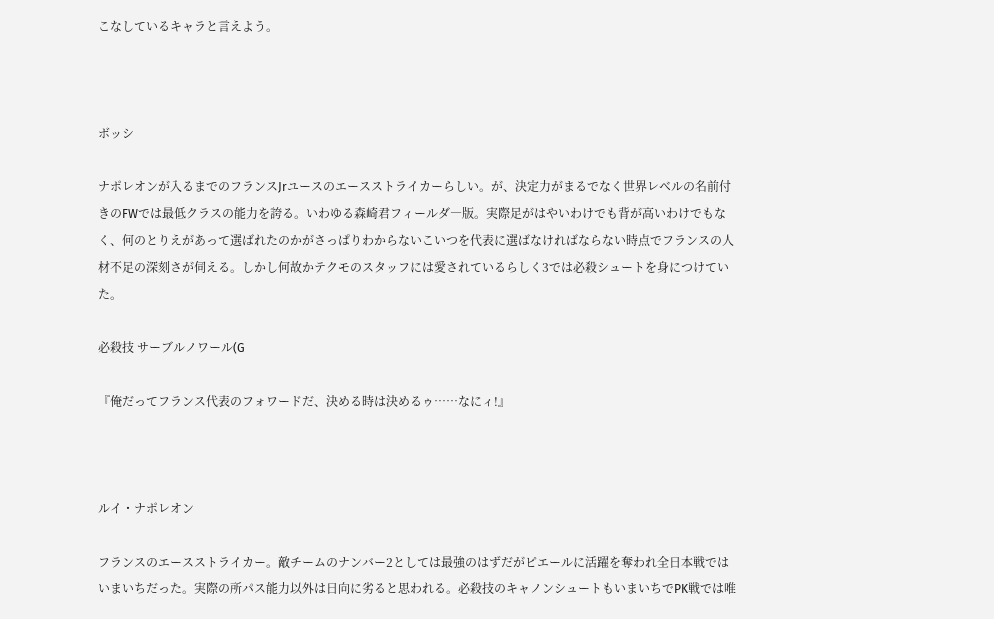こなしているキャラと言えよう。



ボッシ

ナポレオンが入るまでのフランスJrユースのエースストライカーらしい。が、決定力がまるでなく世界レベルの名前付きのFWでは最低クラスの能力を誇る。いわゆる森崎君フィールダ―版。実際足がはやいわけでも背が高いわけでもなく、何のとりえがあって選ばれたのかがさっぱりわからないこいつを代表に選ばなければならない時点でフランスの人材不足の深刻さが伺える。しかし何故かテクモのスタッフには愛されているらしく3では必殺シュートを身につけていた。

必殺技 サーブルノワール(G

『俺だってフランス代表のフォワードだ、決める時は決めるゥ……なにィ!』



ルイ・ナポレオン

フランスのエースストライカー。敵チームのナンバー2としては最強のはずだがピエールに活躍を奪われ全日本戦ではいまいちだった。実際の所パス能力以外は日向に劣ると思われる。必殺技のキャノンシュートもいまいちでPK戦では唯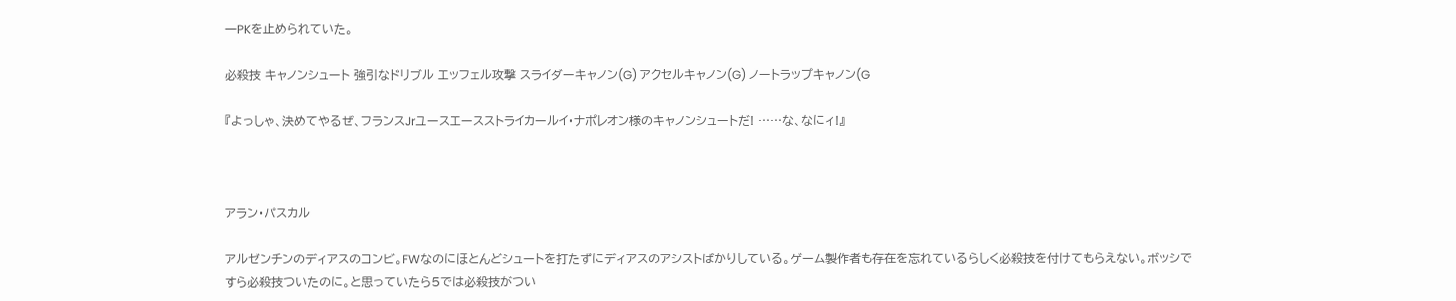一PKを止められていた。

必殺技 キャノンシュート 強引なドリブル エッフェル攻撃 スライダーキャノン(G) アクセルキャノン(G) ノートラップキャノン(G

『よっしゃ、決めてやるぜ、フランスJrユースエースストライカールイ・ナポレオン様のキャノンシュートだ! ……な、なにィ!』



アラン・パスカル

アルゼンチンのディアスのコンビ。FWなのにほとんどシュートを打たずにディアスのアシストばかりしている。ゲーム製作者も存在を忘れているらしく必殺技を付けてもらえない。ボッシですら必殺技ついたのに。と思っていたら5では必殺技がつい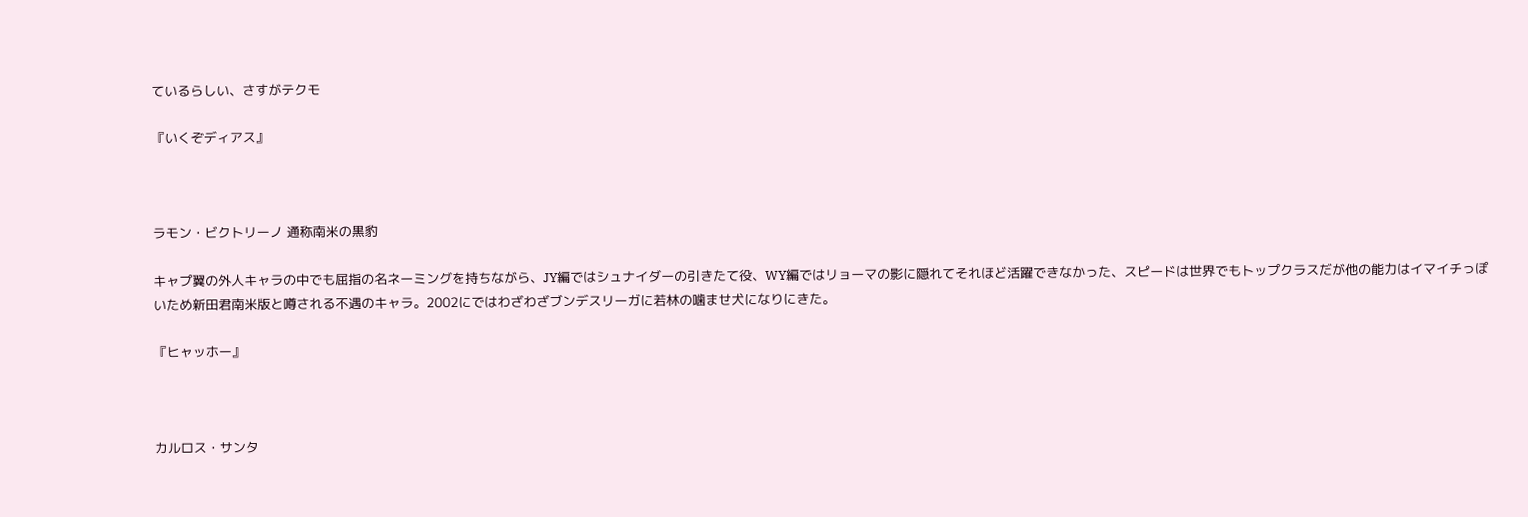ているらしい、さすがテクモ

『いくぞディアス』



ラモン・ビクトリーノ 通称南米の黒豹

キャプ翼の外人キャラの中でも屈指の名ネーミングを持ちながら、JY編ではシュナイダーの引きたて役、WY編ではリョーマの影に隠れてそれほど活躍できなかった、スピードは世界でもトップクラスだが他の能力はイマイチっぽいため新田君南米版と噂される不遇のキャラ。2002にではわざわざブンデスリーガに若林の噛ませ犬になりにきた。

『ヒャッホー』



カルロス・サンタ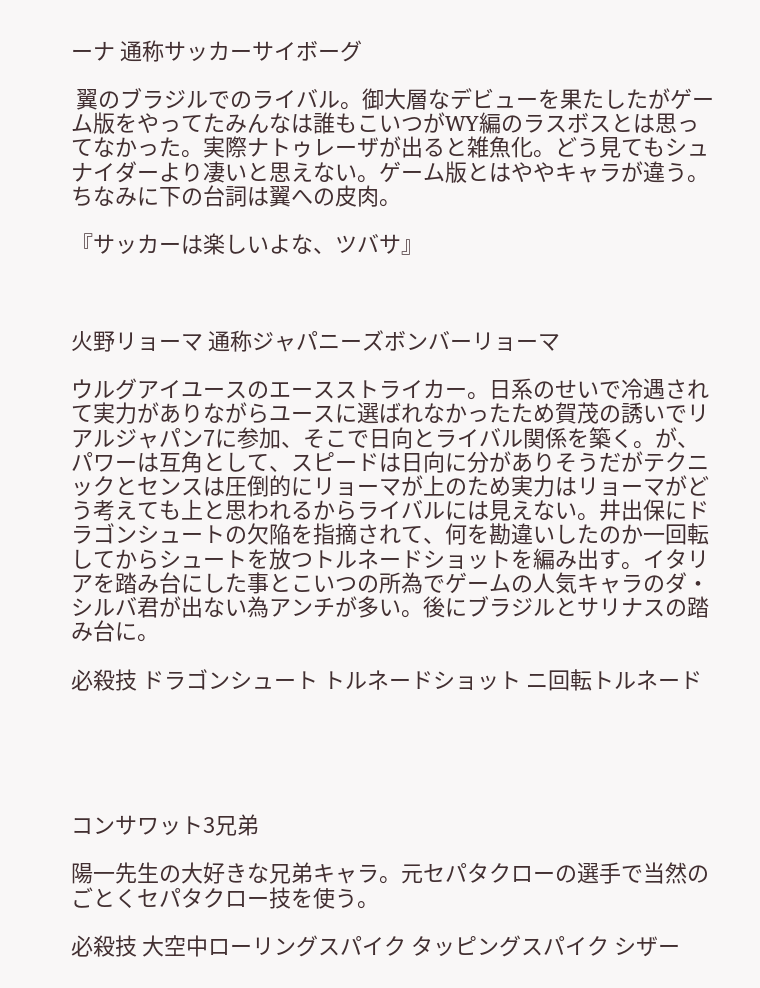ーナ 通称サッカーサイボーグ

 翼のブラジルでのライバル。御大層なデビューを果たしたがゲーム版をやってたみんなは誰もこいつがWY編のラスボスとは思ってなかった。実際ナトゥレーザが出ると雑魚化。どう見てもシュナイダーより凄いと思えない。ゲーム版とはややキャラが違う。ちなみに下の台詞は翼への皮肉。

『サッカーは楽しいよな、ツバサ』



火野リョーマ 通称ジャパニーズボンバーリョーマ

ウルグアイユースのエースストライカー。日系のせいで冷遇されて実力がありながらユースに選ばれなかったため賀茂の誘いでリアルジャパン7に参加、そこで日向とライバル関係を築く。が、パワーは互角として、スピードは日向に分がありそうだがテクニックとセンスは圧倒的にリョーマが上のため実力はリョーマがどう考えても上と思われるからライバルには見えない。井出保にドラゴンシュートの欠陥を指摘されて、何を勘違いしたのか一回転してからシュートを放つトルネードショットを編み出す。イタリアを踏み台にした事とこいつの所為でゲームの人気キャラのダ・シルバ君が出ない為アンチが多い。後にブラジルとサリナスの踏み台に。

必殺技 ドラゴンシュート トルネードショット ニ回転トルネード





コンサワット3兄弟

陽一先生の大好きな兄弟キャラ。元セパタクローの選手で当然のごとくセパタクロー技を使う。

必殺技 大空中ローリングスパイク タッピングスパイク シザー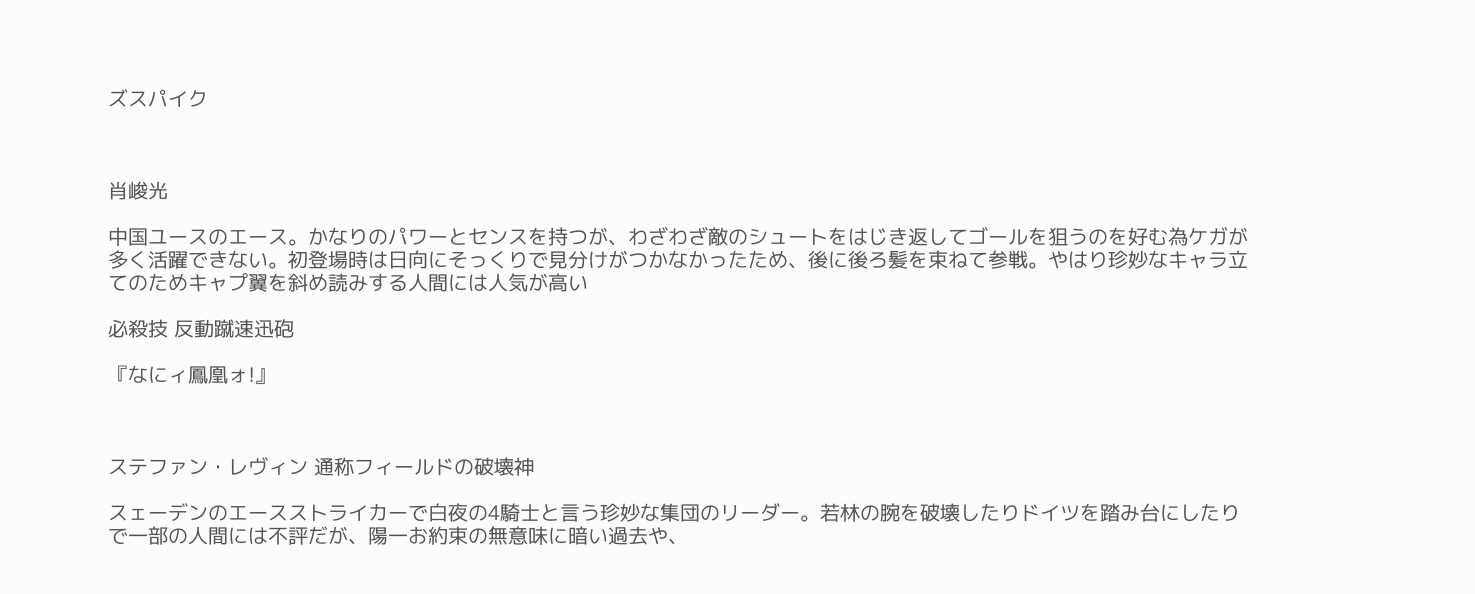ズスパイク



肖峻光

中国ユースのエース。かなりのパワーとセンスを持つが、わざわざ敵のシュートをはじき返してゴールを狙うのを好む為ケガが多く活躍できない。初登場時は日向にそっくりで見分けがつかなかったため、後に後ろ髪を束ねて参戦。やはり珍妙なキャラ立てのためキャプ翼を斜め読みする人間には人気が高い

必殺技 反動蹴速迅砲

『なにィ鳳凰ォ!』



ステファン・レヴィン 通称フィールドの破壊神

スェーデンのエースストライカーで白夜の4騎士と言う珍妙な集団のリーダー。若林の腕を破壊したりドイツを踏み台にしたりで一部の人間には不評だが、陽一お約束の無意味に暗い過去や、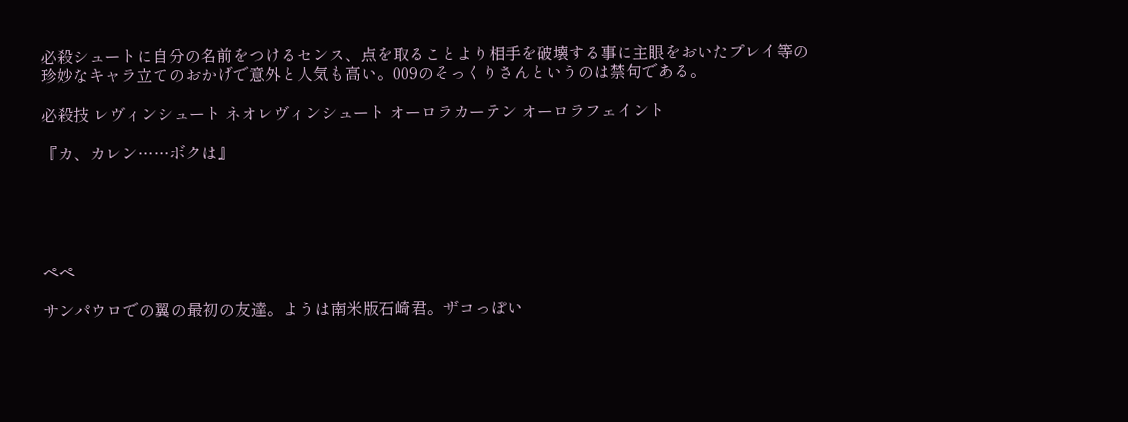必殺シュートに自分の名前をつけるセンス、点を取ることより相手を破壊する事に主眼をおいたプレイ等の珍妙なキャラ立てのおかげで意外と人気も高い。009のそっくりさんというのは禁句である。

必殺技 レヴィンシュート ネオレヴィンシュート オーロラカーテン オーロラフェイント

『カ、カレン……ボクは』





ペペ

サンパウロでの翼の最初の友達。ようは南米版石崎君。ザコっぽい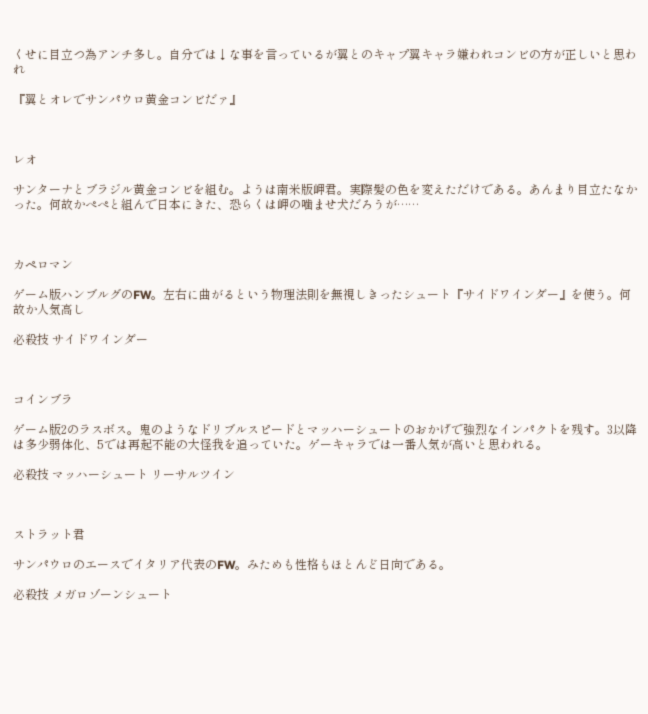くせに目立つ為アンチ多し。自分では↓な事を言っているが翼とのキャプ翼キャラ嫌われコンビの方が正しいと思われ

『翼とオレでサンパウロ黄金コンビだァ』



レオ

サンターナとブラジル黄金コンビを組む。ようは南米版岬君。実際髪の色を変えただけである。あんまり目立たなかった。何故かぺぺと組んで日本にきた、恐らくは岬の噛ませ犬だろうが……



カペロマン

ゲーム版ハンブルグのFW。左右に曲がるという物理法則を無視しきったシュート『サイドワインダー』を使う。何故か人気高し

必殺技 サイドワインダー



コインブラ

ゲーム版2のラスボス。鬼のようなドリブルスピードとマッハーシュートのおかげで強烈なインパクトを残す。3以降は多少弱体化、5では再起不能の大怪我を追っていた。ゲーキャラでは一番人気が高いと思われる。

必殺技 マッハーシュート リーサルツイン



ストラット君

サンパウロのエースでイタリア代表のFW。みためも性格もほとんど日向である。

必殺技 メガロゾーンシュート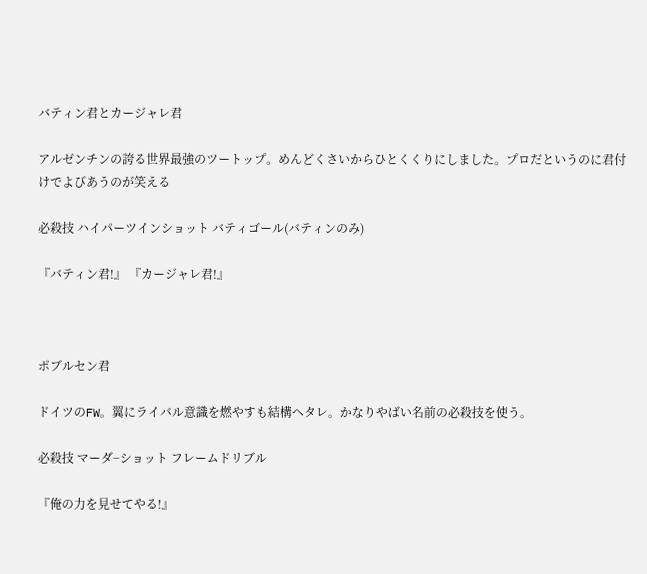バティン君とカージャレ君

アルゼンチンの誇る世界最強のツートップ。めんどくさいからひとくくりにしました。プロだというのに君付けでよびあうのが笑える

必殺技 ハイパーツインショット バティゴール(バティンのみ)

『バティン君!』 『カージャレ君!』



ポブルセン君

ドイツのFW。翼にライバル意識を燃やすも結構ヘタレ。かなりやばい名前の必殺技を使う。

必殺技 マーダ−ショット フレームドリブル

『俺の力を見せてやる!』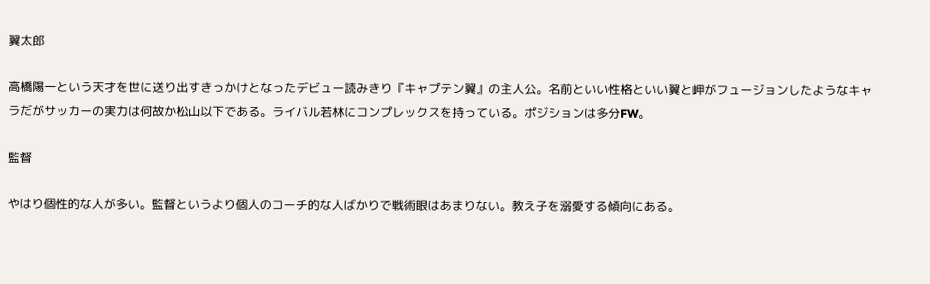翼太郎

高橋陽一という天才を世に送り出すきっかけとなったデビュー読みきり『キャプテン翼』の主人公。名前といい性格といい翼と岬がフュージョンしたようなキャラだがサッカーの実力は何故か松山以下である。ライバル若林にコンプレックスを持っている。ポジションは多分FW。

監督

やはり個性的な人が多い。監督というより個人のコーチ的な人ばかりで戦術眼はあまりない。教え子を溺愛する傾向にある。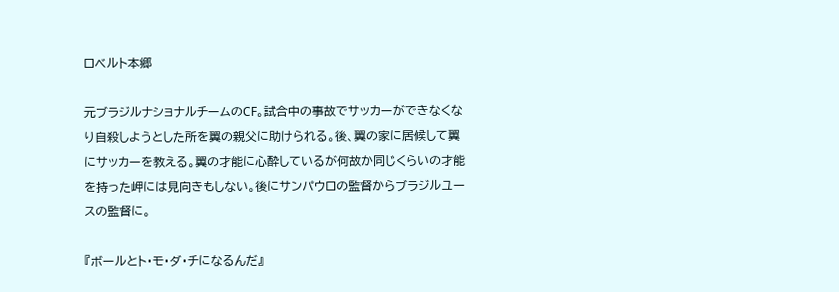ロベルト本郷

元ブラジルナショナルチームのCF。試合中の事故でサッカーができなくなり自殺しようとした所を翼の親父に助けられる。後、翼の家に居候して翼にサッカーを教える。翼の才能に心酔しているが何故か同じくらいの才能を持った岬には見向きもしない。後にサンパウロの監督からブラジルユースの監督に。

『ボールとト・モ・ダ・チになるんだ』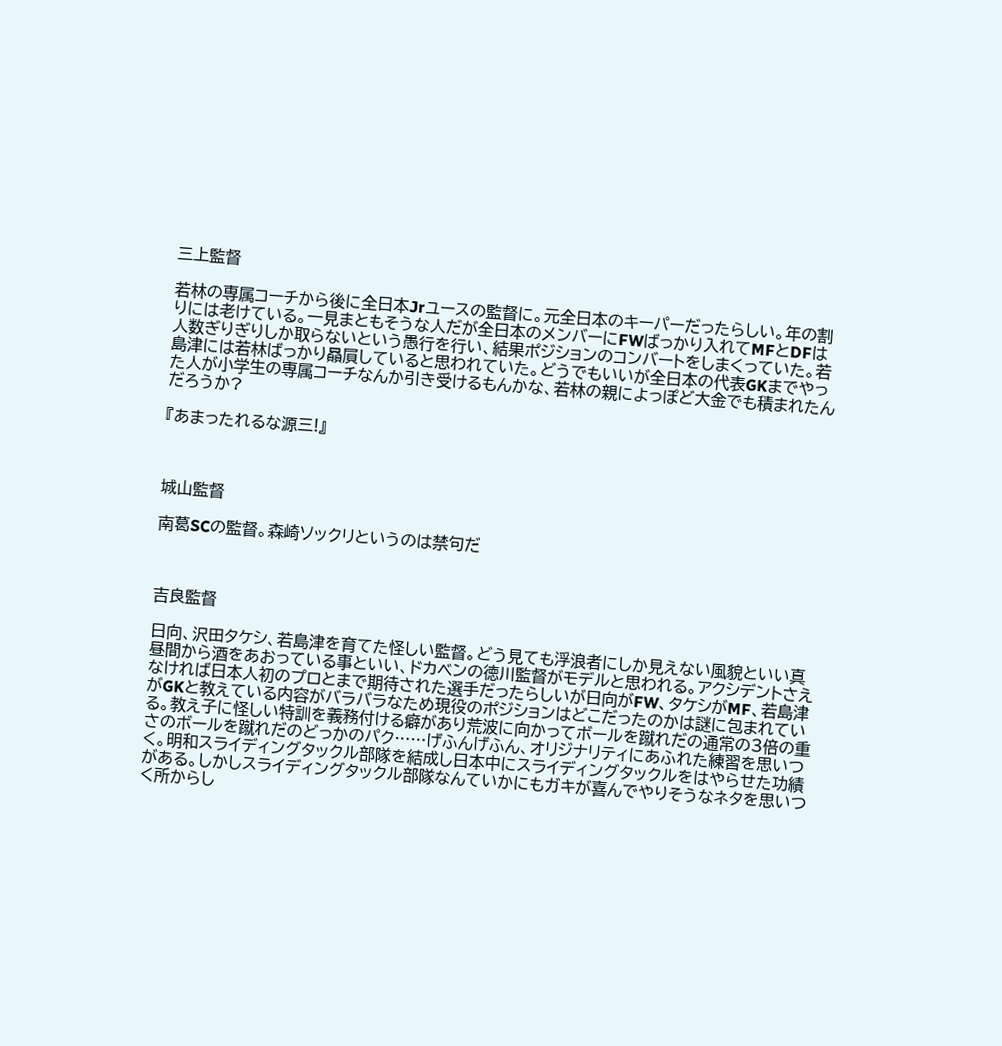三上監督

若林の専属コーチから後に全日本Jrユースの監督に。元全日本のキーパーだったらしい。年の割りには老けている。一見まともそうな人だが全日本のメンバーにFWばっかり入れてMFとDFは人数ぎりぎりしか取らないという愚行を行い、結果ポジションのコンバートをしまくっていた。若島津には若林ばっかり贔屓していると思われていた。どうでもいいが全日本の代表GKまでやった人が小学生の専属コーチなんか引き受けるもんかな、若林の親によっぽど大金でも積まれたんだろうか?

『あまったれるな源三!』



城山監督

南葛SCの監督。森崎ソックリというのは禁句だ



吉良監督

日向、沢田タケシ、若島津を育てた怪しい監督。どう見ても浮浪者にしか見えない風貌といい真昼間から酒をあおっている事といい、ドカベンの徳川監督がモデルと思われる。アクシデントさえなければ日本人初のプロとまで期待された選手だったらしいが日向がFW、タケシがMF、若島津がGKと教えている内容がバラバラなため現役のポジションはどこだったのかは謎に包まれている。教え子に怪しい特訓を義務付ける癖があり荒波に向かってボールを蹴れだの通常の3倍の重さのボールを蹴れだのどっかのパク……げふんげふん、オリジナリティにあふれた練習を思いつく。明和スライディングタックル部隊を結成し日本中にスライディングタックルをはやらせた功績がある。しかしスライディングタックル部隊なんていかにもガキが喜んでやりそうなネタを思いつく所からし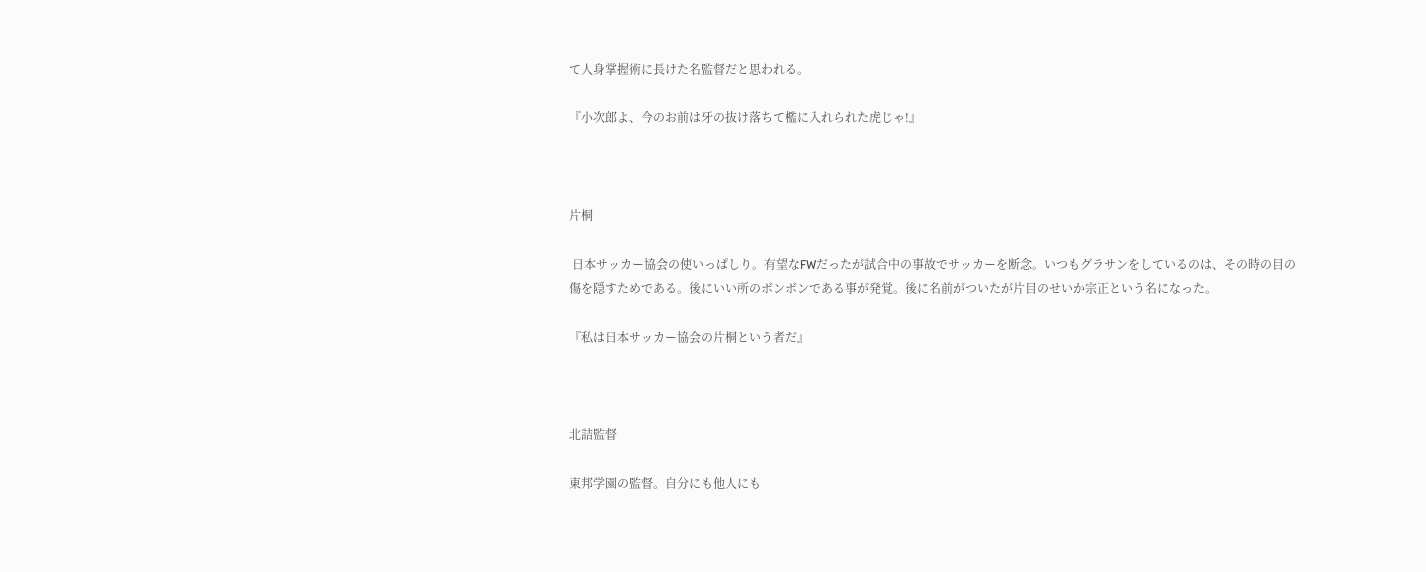て人身掌握術に長けた名監督だと思われる。

『小次郎よ、今のお前は牙の抜け落ちて檻に入れられた虎じゃ!』



片桐

 日本サッカー協会の使いっぱしり。有望なFWだったが試合中の事故でサッカーを断念。いつもグラサンをしているのは、その時の目の傷を隠すためである。後にいい所のボンボンである事が発覚。後に名前がついたが片目のせいか宗正という名になった。

『私は日本サッカー協会の片桐という者だ』



北詰監督

東邦学園の監督。自分にも他人にも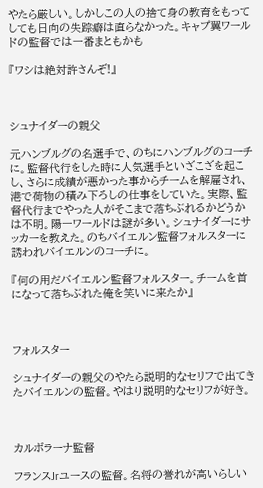やたら厳しい。しかしこの人の捨て身の教育をもってしても日向の失踪癖は直らなかった。キャプ翼ワールドの監督では一番まともかも

『ワシは絶対許さんぞ!』



シュナイダーの親父

元ハンブルグの名選手で、のちにハンブルグのコーチに。監督代行をした時に人気選手といざこざを起こし、さらに成績が悪かった事からチームを解雇され、港で荷物の積み下ろしの仕事をしていた。実際、監督代行までやった人がそこまで落ちぶれるかどうかは不明。陽一ワールドは謎が多い。シュナイダーにサッカーを教えた。のちバイエルン監督フォルスターに誘われバイエルンのコーチに。

『何の用だバイエルン監督フォルスター。チームを首になって落ちぶれた俺を笑いに来たか』



フォルスター

シュナイダーの親父のやたら説明的なセリフで出てきたバイエルンの監督。やはり説明的なセリフが好き。



カルボラーナ監督

フランスJrユースの監督。名将の誉れが高いらしい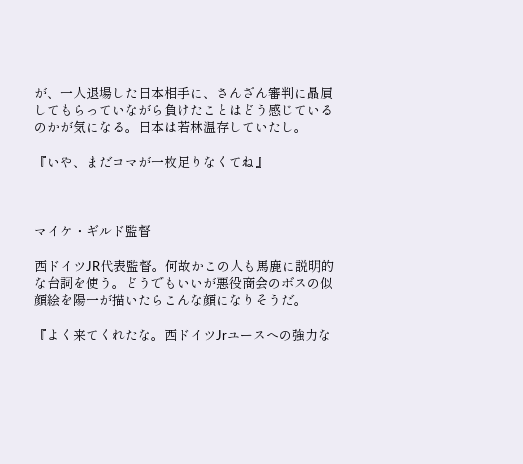が、一人退場した日本相手に、さんざん審判に贔屓してもらっていながら負けたことはどう感じているのかが気になる。日本は若林温存していたし。

『いや、まだコマが一枚足りなくてね』



マイケ・ギルド監督

西ドイツJR代表監督。何故かこの人も馬鹿に説明的な台詞を使う。どうでもいいが悪役商会のボスの似顔絵を陽一が描いたらこんな顔になりそうだ。

『よく来てくれたな。西ドイツJrユースへの強力な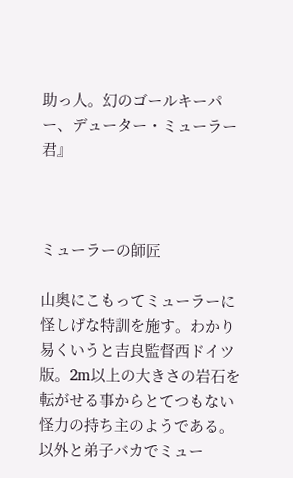助っ人。幻のゴールキーパー、デューター・ミューラー君』



ミューラーの師匠

山奥にこもってミューラーに怪しげな特訓を施す。わかり易くいうと吉良監督西ドイツ版。2m以上の大きさの岩石を転がせる事からとてつもない怪力の持ち主のようである。以外と弟子バカでミュー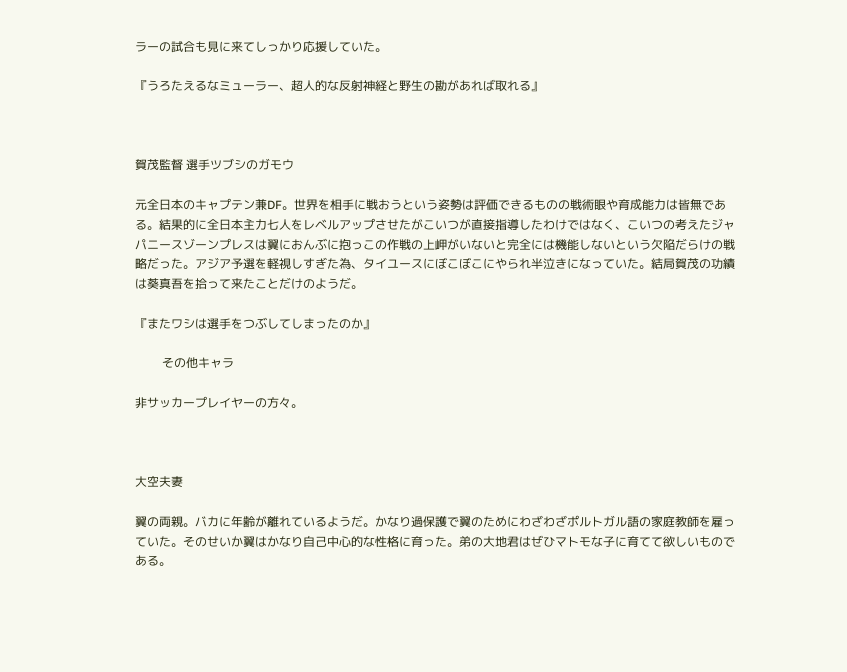ラーの試合も見に来てしっかり応援していた。

『うろたえるなミューラー、超人的な反射神経と野生の勘があれば取れる』



賀茂監督 選手ツブシのガモウ

元全日本のキャプテン兼DF。世界を相手に戦おうという姿勢は評価できるものの戦術眼や育成能力は皆無である。結果的に全日本主力七人をレベルアップさせたがこいつが直接指導したわけではなく、こいつの考えたジャパニースゾーンプレスは翼におんぶに抱っこの作戦の上岬がいないと完全には機能しないという欠陥だらけの戦略だった。アジア予選を軽視しすぎた為、タイユースにぼこぼこにやられ半泣きになっていた。結局賀茂の功績は葵真吾を拾って来たことだけのようだ。

『またワシは選手をつぶしてしまったのか』

         その他キャラ

非サッカープレイヤーの方々。



大空夫妻

翼の両親。バカに年齢が離れているようだ。かなり過保護で翼のためにわざわざポルトガル語の家庭教師を雇っていた。そのせいか翼はかなり自己中心的な性格に育った。弟の大地君はぜひマトモな子に育てて欲しいものである。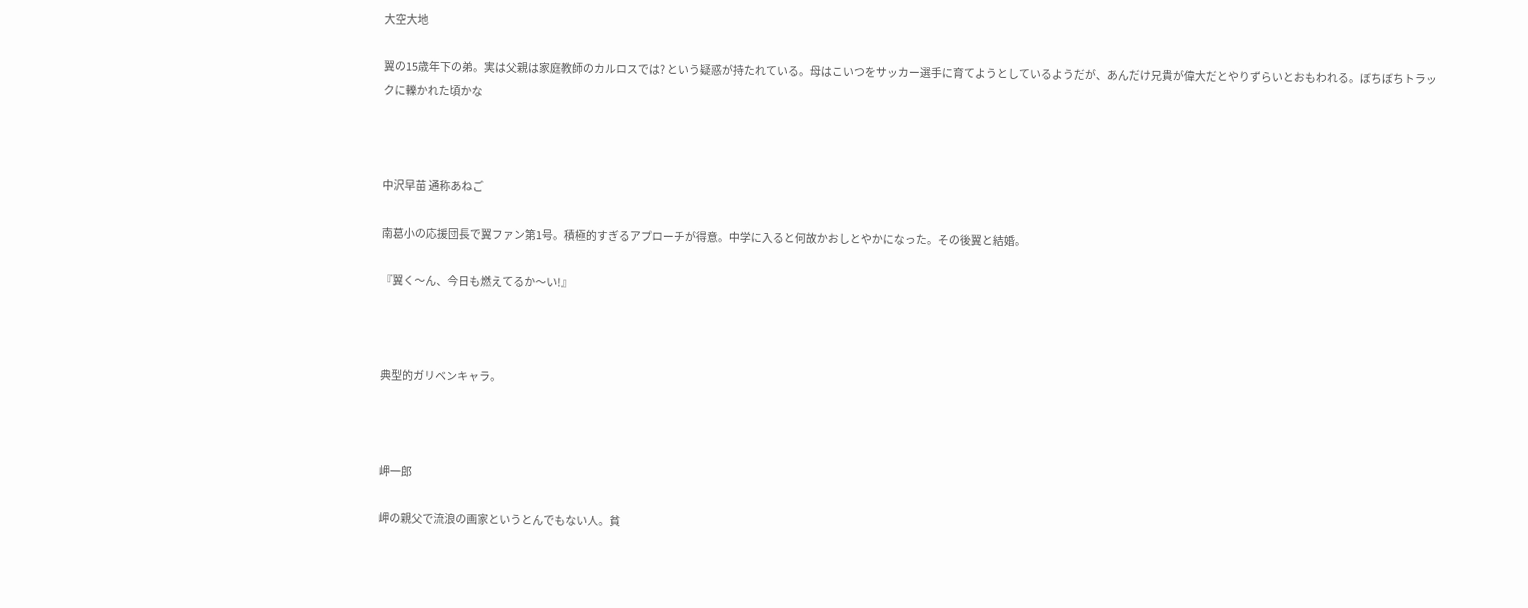大空大地

翼の15歳年下の弟。実は父親は家庭教師のカルロスでは? という疑惑が持たれている。母はこいつをサッカー選手に育てようとしているようだが、あんだけ兄貴が偉大だとやりずらいとおもわれる。ぼちぼちトラックに轢かれた頃かな



中沢早苗 通称あねご

南葛小の応援団長で翼ファン第1号。積極的すぎるアプローチが得意。中学に入ると何故かおしとやかになった。その後翼と結婚。

『翼く〜ん、今日も燃えてるか〜い!』



典型的ガリベンキャラ。



岬一郎

岬の親父で流浪の画家というとんでもない人。貧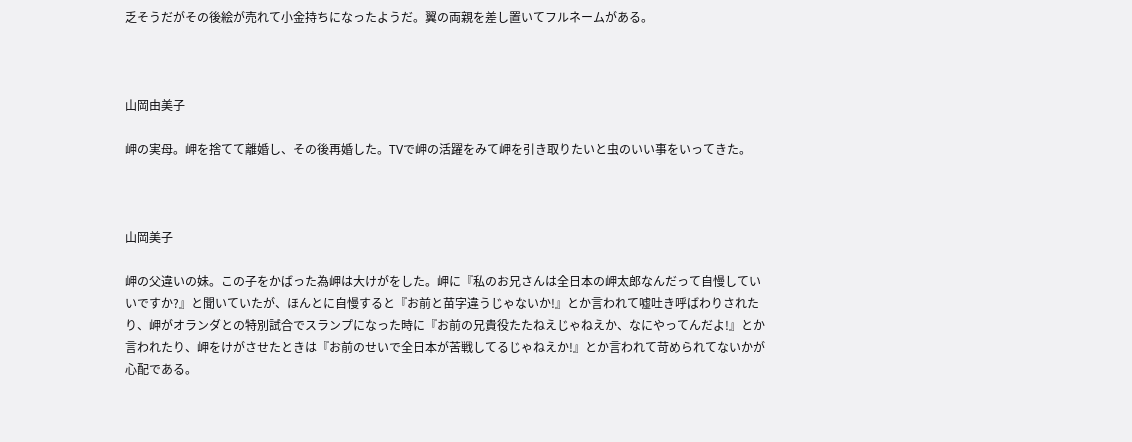乏そうだがその後絵が売れて小金持ちになったようだ。翼の両親を差し置いてフルネームがある。



山岡由美子

岬の実母。岬を捨てて離婚し、その後再婚した。TVで岬の活躍をみて岬を引き取りたいと虫のいい事をいってきた。



山岡美子

岬の父違いの妹。この子をかばった為岬は大けがをした。岬に『私のお兄さんは全日本の岬太郎なんだって自慢していいですか?』と聞いていたが、ほんとに自慢すると『お前と苗字違うじゃないか!』とか言われて嘘吐き呼ばわりされたり、岬がオランダとの特別試合でスランプになった時に『お前の兄貴役たたねえじゃねえか、なにやってんだよ!』とか言われたり、岬をけがさせたときは『お前のせいで全日本が苦戦してるじゃねえか!』とか言われて苛められてないかが心配である。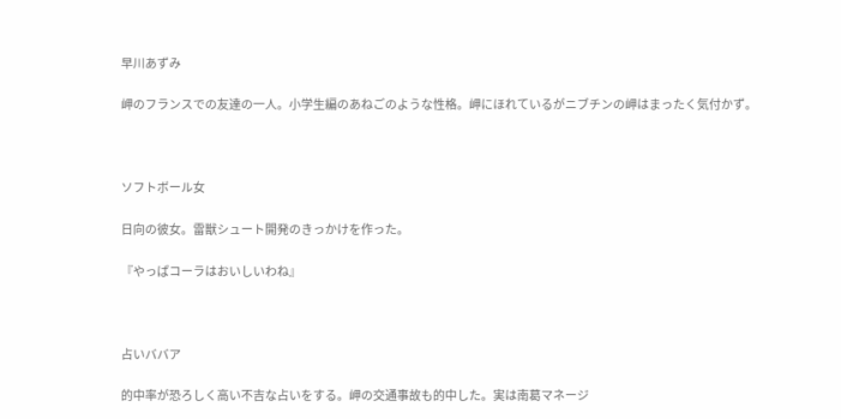早川あずみ

岬のフランスでの友達の一人。小学生編のあねごのような性格。岬にほれているがニブチンの岬はまったく気付かず。



ソフトボール女

日向の彼女。雷獣シュート開発のきっかけを作った。

『やっぱコーラはおいしいわね』



占いババア

的中率が恐ろしく高い不吉な占いをする。岬の交通事故も的中した。実は南葛マネージ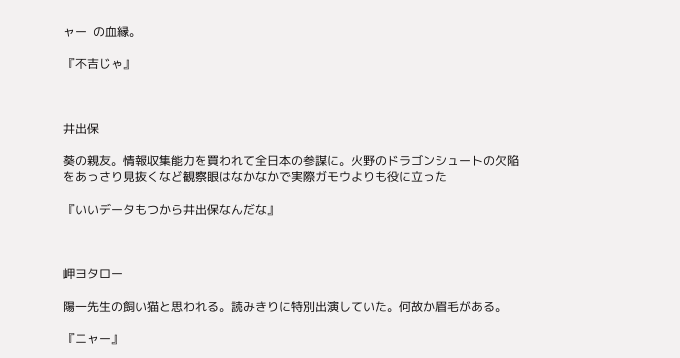ャー  の血縁。

『不吉じゃ』



井出保

葵の親友。情報収集能力を買われて全日本の参謀に。火野のドラゴンシュートの欠陥をあっさり見抜くなど観察眼はなかなかで実際ガモウよりも役に立った

『いいデータもつから井出保なんだな』



岬ヨタロー

陽一先生の飼い猫と思われる。読みきりに特別出演していた。何故か眉毛がある。

『ニャー』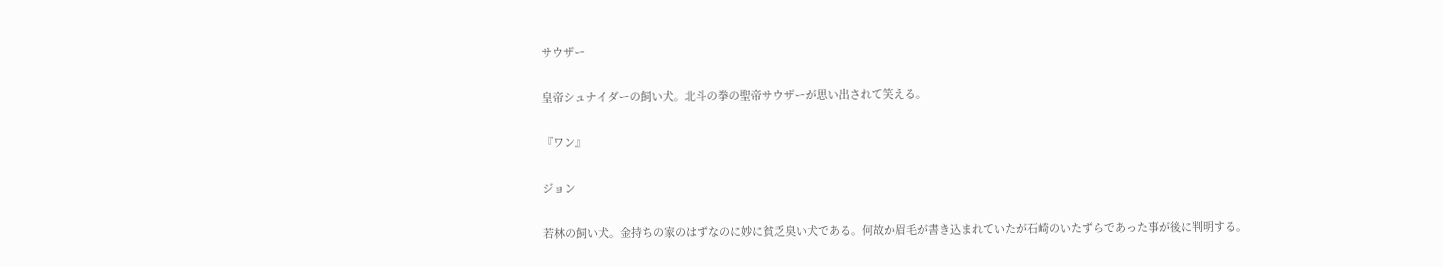サウザー

皇帝シュナイダーの飼い犬。北斗の拳の聖帝サウザーが思い出されて笑える。

『ワン』

ジョン

若林の飼い犬。金持ちの家のはずなのに妙に貧乏臭い犬である。何故か眉毛が書き込まれていたが石崎のいたずらであった事が後に判明する。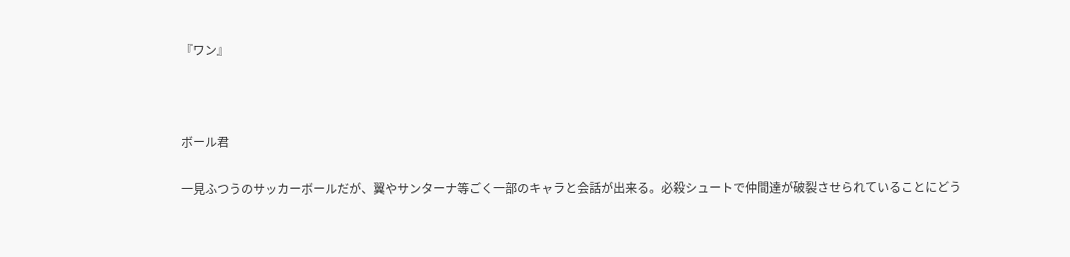『ワン』



ボール君

一見ふつうのサッカーボールだが、翼やサンターナ等ごく一部のキャラと会話が出来る。必殺シュートで仲間達が破裂させられていることにどう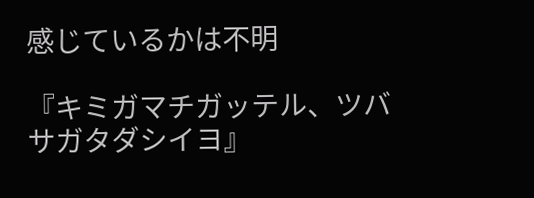感じているかは不明

『キミガマチガッテル、ツバサガタダシイヨ』